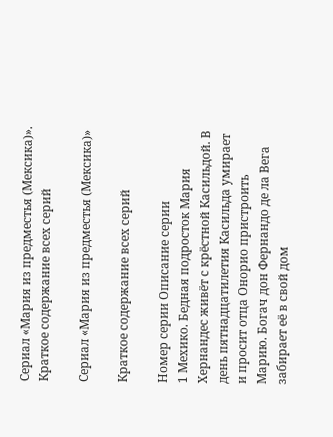Сериал «Мария из предместья (Мексика)». Краткое содержание всех серий

Сериал «Мария из предместья (Мексика)»

Краткое содержание всех серий

Номер серии Описание серии
1 Мехико. Бедная подросток Мария Хернандес живёт с крёстной Касильдой. В день пятнадцатилетия Касильда умирает и просит отца Онорио пристроить Марию. Богач дон Фернандо де ла Вега забирает её в свой дом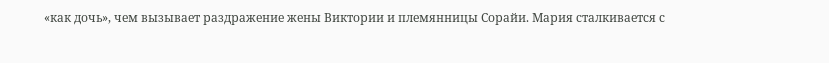«как дочь», чем вызывает раздражение жены Виктории и племянницы Сорайи. Мария сталкивается с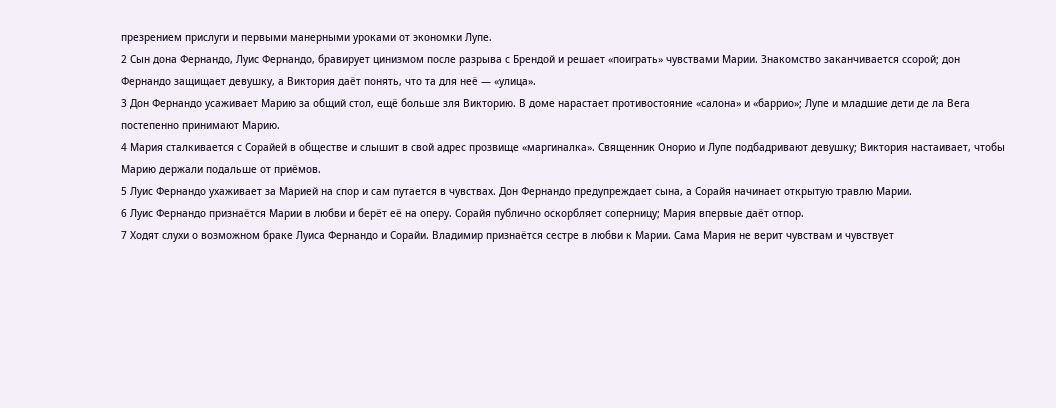презрением прислуги и первыми манерными уроками от экономки Лупе.
2 Сын дона Фернандо, Луис Фернандо, бравирует цинизмом после разрыва с Брендой и решает «поиграть» чувствами Марии. Знакомство заканчивается ссорой; дон Фернандо защищает девушку, а Виктория даёт понять, что та для неё — «улица».
3 Дон Фернандо усаживает Марию за общий стол, ещё больше зля Викторию. В доме нарастает противостояние «салона» и «баррио»; Лупе и младшие дети де ла Вега постепенно принимают Марию.
4 Мария сталкивается с Сорайей в обществе и слышит в свой адрес прозвище «маргиналка». Священник Онорио и Лупе подбадривают девушку; Виктория настаивает, чтобы Марию держали подальше от приёмов.
5 Луис Фернандо ухаживает за Марией на спор и сам путается в чувствах. Дон Фернандо предупреждает сына, а Сорайя начинает открытую травлю Марии.
6 Луис Фернандо признаётся Марии в любви и берёт её на оперу. Сорайя публично оскорбляет соперницу; Мария впервые даёт отпор.
7 Ходят слухи о возможном браке Луиса Фернандо и Сорайи. Владимир признаётся сестре в любви к Марии. Сама Мария не верит чувствам и чувствует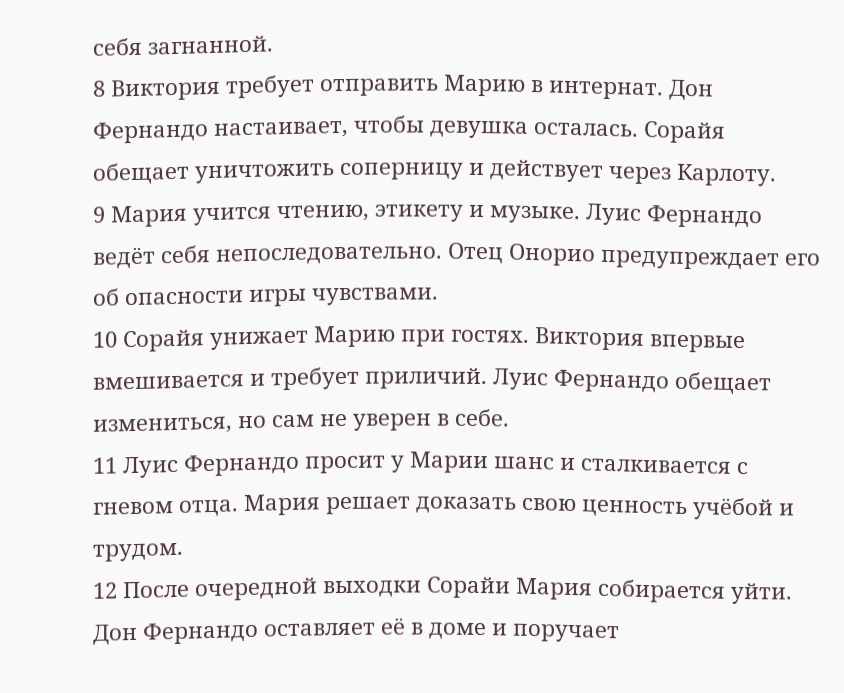себя загнанной.
8 Виктория требует отправить Марию в интернат. Дон Фернандо настаивает, чтобы девушка осталась. Сорайя обещает уничтожить соперницу и действует через Карлоту.
9 Мария учится чтению, этикету и музыке. Луис Фернандо ведёт себя непоследовательно. Отец Онорио предупреждает его об опасности игры чувствами.
10 Сорайя унижает Марию при гостях. Виктория впервые вмешивается и требует приличий. Луис Фернандо обещает измениться, но сам не уверен в себе.
11 Луис Фернандо просит у Марии шанс и сталкивается с гневом отца. Мария решает доказать свою ценность учёбой и трудом.
12 После очередной выходки Сорайи Мария собирается уйти. Дон Фернандо оставляет её в доме и поручает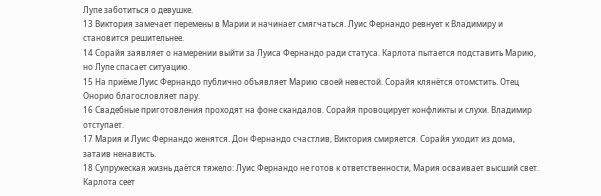Лупе заботиться о девушке.
13 Виктория замечает перемены в Марии и начинает смягчаться. Луис Фернандо ревнует к Владимиру и становится решительнее.
14 Сорайя заявляет о намерении выйти за Луиса Фернандо ради статуса. Карлота пытается подставить Марию, но Лупе спасает ситуацию.
15 На приёме Луис Фернандо публично объявляет Марию своей невестой. Сорайя клянётся отомстить. Отец Онорио благословляет пару.
16 Свадебные приготовления проходят на фоне скандалов. Сорайя провоцирует конфликты и слухи. Владимир отступает.
17 Мария и Луис Фернандо женятся. Дон Фернандо счастлив, Виктория смиряется. Сорайя уходит из дома, затаив ненависть.
18 Супружеская жизнь даётся тяжело: Луис Фернандо не готов к ответственности, Мария осваивает высший свет. Карлота сеет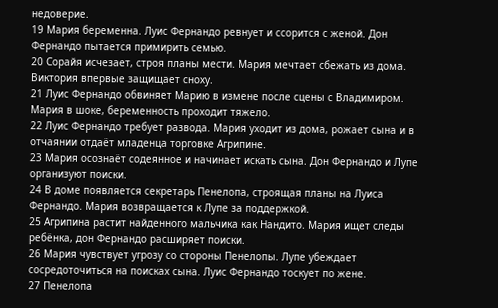недоверие.
19 Мария беременна. Луис Фернандо ревнует и ссорится с женой. Дон Фернандо пытается примирить семью.
20 Сорайя исчезает, строя планы мести. Мария мечтает сбежать из дома. Виктория впервые защищает сноху.
21 Луис Фернандо обвиняет Марию в измене после сцены с Владимиром. Мария в шоке, беременность проходит тяжело.
22 Луис Фернандо требует развода. Мария уходит из дома, рожает сына и в отчаянии отдаёт младенца торговке Агрипине.
23 Мария осознаёт содеянное и начинает искать сына. Дон Фернандо и Лупе организуют поиски.
24 В доме появляется секретарь Пенелопа, строящая планы на Луиса Фернандо. Мария возвращается к Лупе за поддержкой.
25 Агрипина растит найденного мальчика как Нандито. Мария ищет следы ребёнка, дон Фернандо расширяет поиски.
26 Мария чувствует угрозу со стороны Пенелопы. Лупе убеждает сосредоточиться на поисках сына. Луис Фернандо тоскует по жене.
27 Пенелопа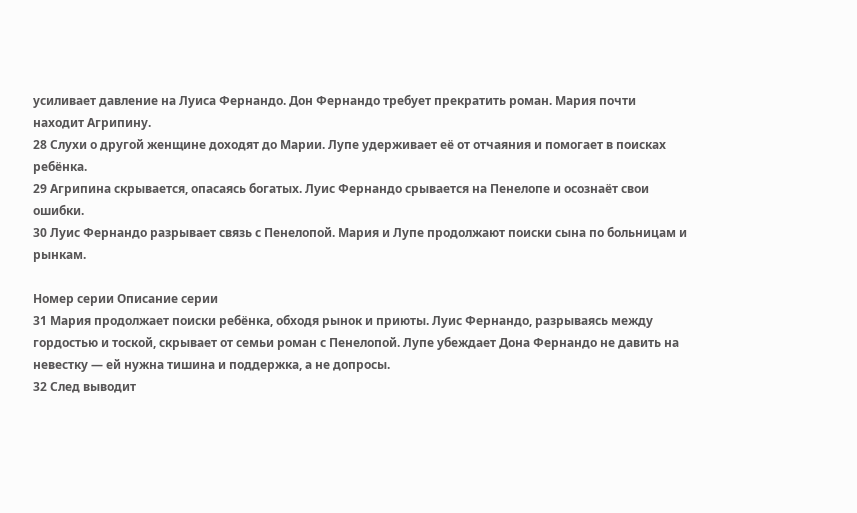усиливает давление на Луиса Фернандо. Дон Фернандо требует прекратить роман. Мария почти находит Агрипину.
28 Слухи о другой женщине доходят до Марии. Лупе удерживает её от отчаяния и помогает в поисках ребёнка.
29 Агрипина скрывается, опасаясь богатых. Луис Фернандо срывается на Пенелопе и осознаёт свои ошибки.
30 Луис Фернандо разрывает связь с Пенелопой. Мария и Лупе продолжают поиски сына по больницам и рынкам.

Номер серии Описание серии
31 Мария продолжает поиски ребёнка, обходя рынок и приюты. Луис Фернандо, разрываясь между гордостью и тоской, скрывает от семьи роман с Пенелопой. Лупе убеждает Дона Фернандо не давить на невестку — ей нужна тишина и поддержка, а не допросы.
32 След выводит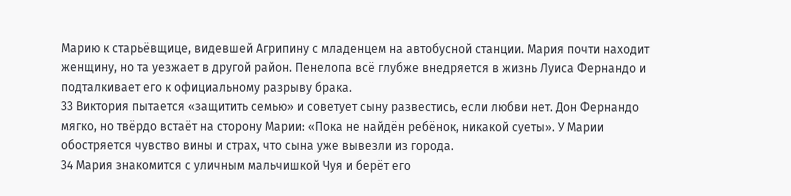Марию к старьёвщице, видевшей Агрипину с младенцем на автобусной станции. Мария почти находит женщину, но та уезжает в другой район. Пенелопа всё глубже внедряется в жизнь Луиса Фернандо и подталкивает его к официальному разрыву брака.
33 Виктория пытается «защитить семью» и советует сыну развестись, если любви нет. Дон Фернандо мягко, но твёрдо встаёт на сторону Марии: «Пока не найдён ребёнок, никакой суеты». У Марии обостряется чувство вины и страх, что сына уже вывезли из города.
34 Мария знакомится с уличным мальчишкой Чуя и берёт его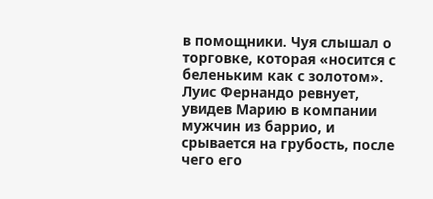в помощники. Чуя слышал о торговке, которая «носится с беленьким как с золотом». Луис Фернандо ревнует, увидев Марию в компании мужчин из баррио, и срывается на грубость, после чего его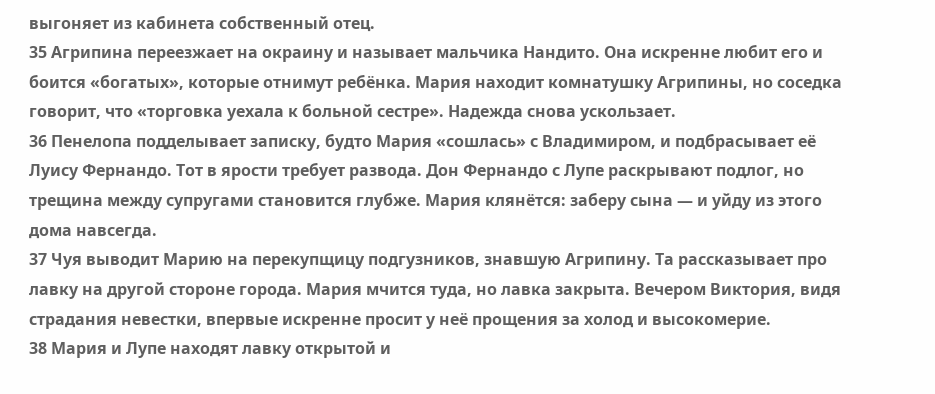выгоняет из кабинета собственный отец.
35 Агрипина переезжает на окраину и называет мальчика Нандито. Она искренне любит его и боится «богатых», которые отнимут ребёнка. Мария находит комнатушку Агрипины, но соседка говорит, что «торговка уехала к больной сестре». Надежда снова ускользает.
36 Пенелопа подделывает записку, будто Мария «сошлась» с Владимиром, и подбрасывает её Луису Фернандо. Тот в ярости требует развода. Дон Фернандо с Лупе раскрывают подлог, но трещина между супругами становится глубже. Мария клянётся: заберу сына — и уйду из этого дома навсегда.
37 Чуя выводит Марию на перекупщицу подгузников, знавшую Агрипину. Та рассказывает про лавку на другой стороне города. Мария мчится туда, но лавка закрыта. Вечером Виктория, видя страдания невестки, впервые искренне просит у неё прощения за холод и высокомерие.
38 Мария и Лупе находят лавку открытой и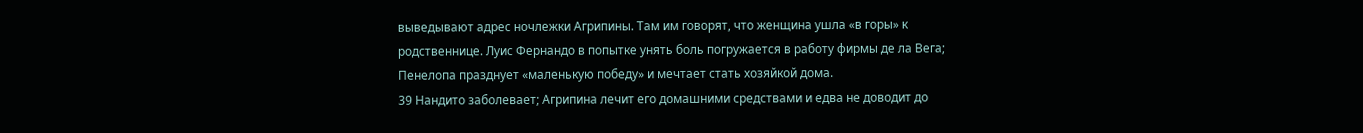выведывают адрес ночлежки Агрипины. Там им говорят, что женщина ушла «в горы» к родственнице. Луис Фернандо в попытке унять боль погружается в работу фирмы де ла Вега; Пенелопа празднует «маленькую победу» и мечтает стать хозяйкой дома.
39 Нандито заболевает; Агрипина лечит его домашними средствами и едва не доводит до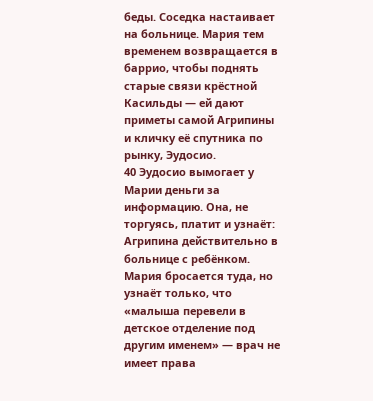беды. Соседка настаивает на больнице. Мария тем временем возвращается в баррио, чтобы поднять старые связи крёстной Касильды — ей дают приметы самой Агрипины и кличку её спутника по рынку, Эудосио.
40 Эудосио вымогает у Марии деньги за информацию. Она, не торгуясь, платит и узнаёт: Агрипина действительно в больнице с ребёнком. Мария бросается туда, но узнаёт только, что «малыша перевели в детское отделение под другим именем» — врач не имеет права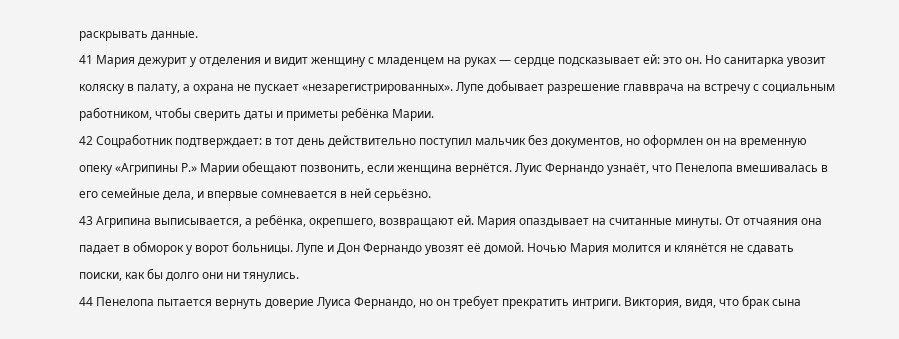раскрывать данные.
41 Мария дежурит у отделения и видит женщину с младенцем на руках — сердце подсказывает ей: это он. Но санитарка увозит коляску в палату, а охрана не пускает «незарегистрированных». Лупе добывает разрешение главврача на встречу с социальным работником, чтобы сверить даты и приметы ребёнка Марии.
42 Соцработник подтверждает: в тот день действительно поступил мальчик без документов, но оформлен он на временную опеку «Агрипины Р.» Марии обещают позвонить, если женщина вернётся. Луис Фернандо узнаёт, что Пенелопа вмешивалась в его семейные дела, и впервые сомневается в ней серьёзно.
43 Агрипина выписывается, а ребёнка, окрепшего, возвращают ей. Мария опаздывает на считанные минуты. От отчаяния она падает в обморок у ворот больницы. Лупе и Дон Фернандо увозят её домой. Ночью Мария молится и клянётся не сдавать поиски, как бы долго они ни тянулись.
44 Пенелопа пытается вернуть доверие Луиса Фернандо, но он требует прекратить интриги. Виктория, видя, что брак сына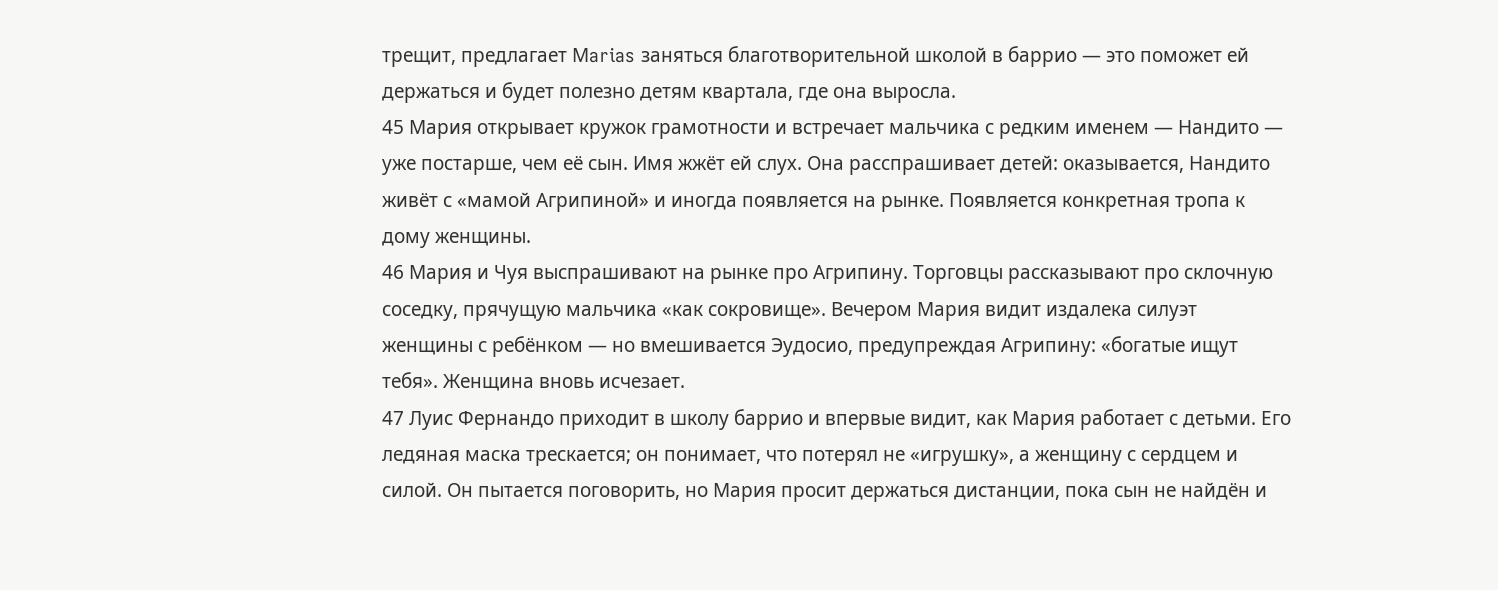трещит, предлагает Мarias заняться благотворительной школой в баррио — это поможет ей держаться и будет полезно детям квартала, где она выросла.
45 Мария открывает кружок грамотности и встречает мальчика с редким именем — Нандито — уже постарше, чем её сын. Имя жжёт ей слух. Она расспрашивает детей: оказывается, Нандито живёт с «мамой Агрипиной» и иногда появляется на рынке. Появляется конкретная тропа к дому женщины.
46 Мария и Чуя выспрашивают на рынке про Агрипину. Торговцы рассказывают про склочную соседку, прячущую мальчика «как сокровище». Вечером Мария видит издалека силуэт женщины с ребёнком — но вмешивается Эудосио, предупреждая Агрипину: «богатые ищут тебя». Женщина вновь исчезает.
47 Луис Фернандо приходит в школу баррио и впервые видит, как Мария работает с детьми. Его ледяная маска трескается; он понимает, что потерял не «игрушку», а женщину с сердцем и силой. Он пытается поговорить, но Мария просит держаться дистанции, пока сын не найдён и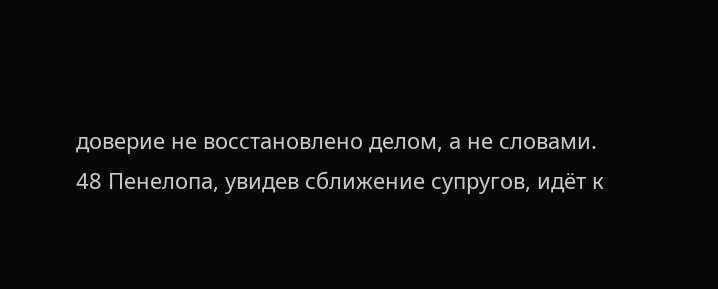доверие не восстановлено делом, а не словами.
48 Пенелопа, увидев сближение супругов, идёт к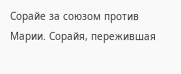Сорайе за союзом против Марии. Сорайя, пережившая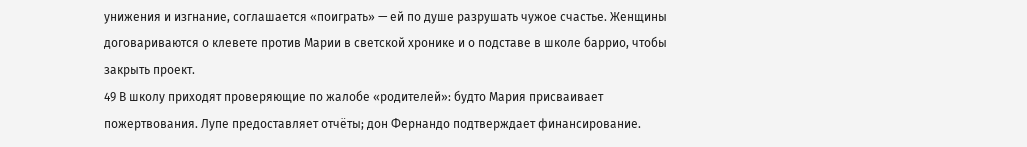унижения и изгнание, соглашается «поиграть» — ей по душе разрушать чужое счастье. Женщины договариваются о клевете против Марии в светской хронике и о подставе в школе баррио, чтобы закрыть проект.
49 В школу приходят проверяющие по жалобе «родителей»: будто Мария присваивает пожертвования. Лупе предоставляет отчёты; дон Фернандо подтверждает финансирование.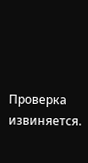Проверка извиняется.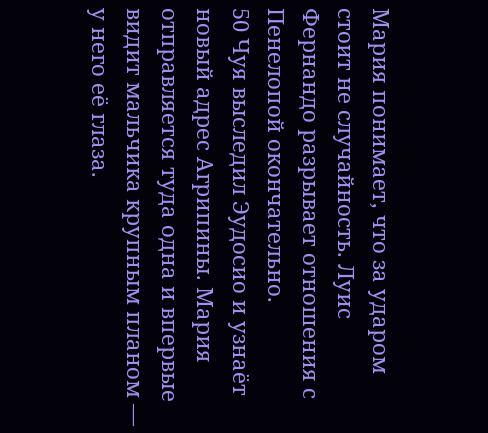Мария понимает, что за ударом стоит не случайность. Луис Фернандо разрывает отношения с Пенелопой окончательно.
50 Чуя выследил Эудосио и узнаёт новый адрес Агрипины. Мария отправляется туда одна и впервые видит мальчика крупным планом — у него её глаза.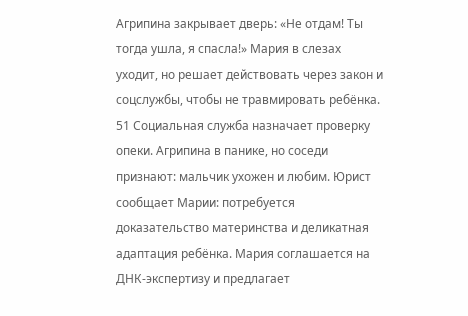Агрипина закрывает дверь: «Не отдам! Ты тогда ушла, я спасла!» Мария в слезах уходит, но решает действовать через закон и соцслужбы, чтобы не травмировать ребёнка.
51 Социальная служба назначает проверку опеки. Агрипина в панике, но соседи признают: мальчик ухожен и любим. Юрист сообщает Марии: потребуется доказательство материнства и деликатная адаптация ребёнка. Мария соглашается на ДНК-экспертизу и предлагает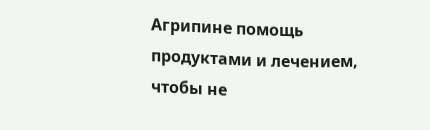Агрипине помощь продуктами и лечением, чтобы не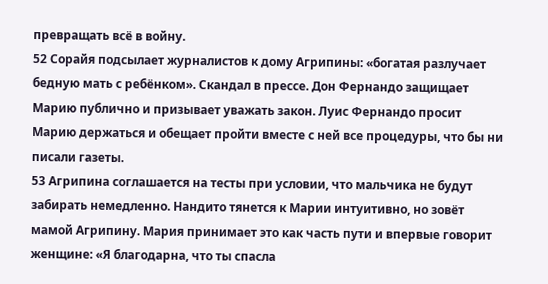превращать всё в войну.
52 Сорайя подсылает журналистов к дому Агрипины: «богатая разлучает бедную мать с ребёнком». Скандал в прессе. Дон Фернандо защищает Марию публично и призывает уважать закон. Луис Фернандо просит Марию держаться и обещает пройти вместе с ней все процедуры, что бы ни писали газеты.
53 Агрипина соглашается на тесты при условии, что мальчика не будут забирать немедленно. Нандито тянется к Марии интуитивно, но зовёт мамой Агрипину. Мария принимает это как часть пути и впервые говорит женщине: «Я благодарна, что ты спасла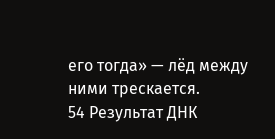его тогда» — лёд между ними трескается.
54 Результат ДНК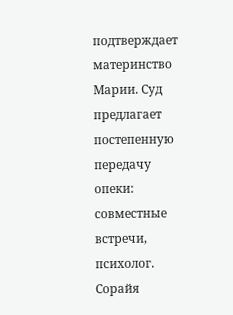подтверждает материнство Марии. Суд предлагает постепенную передачу опеки: совместные встречи, психолог. Сорайя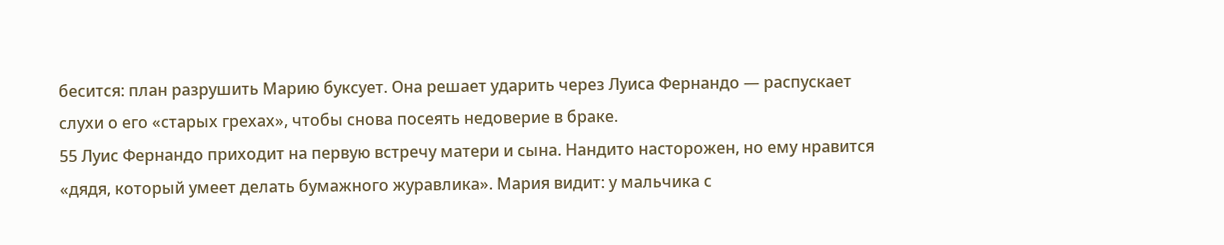бесится: план разрушить Марию буксует. Она решает ударить через Луиса Фернандо — распускает слухи о его «старых грехах», чтобы снова посеять недоверие в браке.
55 Луис Фернандо приходит на первую встречу матери и сына. Нандито насторожен, но ему нравится «дядя, который умеет делать бумажного журавлика». Мария видит: у мальчика с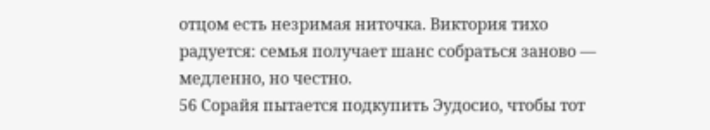отцом есть незримая ниточка. Виктория тихо радуется: семья получает шанс собраться заново — медленно, но честно.
56 Сорайя пытается подкупить Эудосио, чтобы тот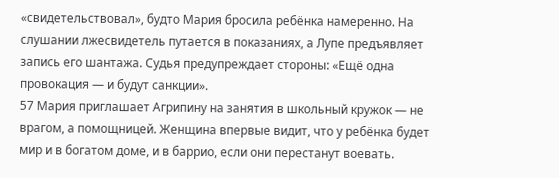«свидетельствовал», будто Мария бросила ребёнка намеренно. На слушании лжесвидетель путается в показаниях, а Лупе предъявляет запись его шантажа. Судья предупреждает стороны: «Ещё одна провокация — и будут санкции».
57 Мария приглашает Агрипину на занятия в школьный кружок — не врагом, а помощницей. Женщина впервые видит, что у ребёнка будет мир и в богатом доме, и в баррио, если они перестанут воевать.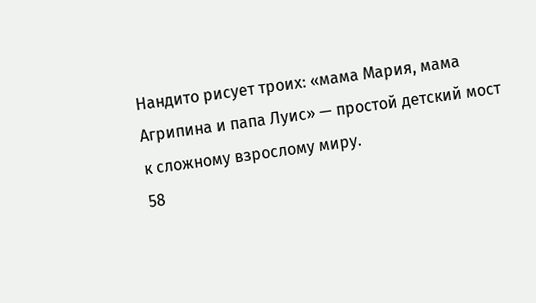Нандито рисует троих: «мама Мария, мама Агрипина и папа Луис» — простой детский мост к сложному взрослому миру.
58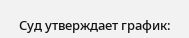Суд утверждает график: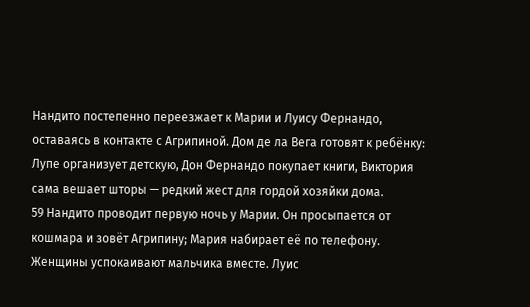Нандито постепенно переезжает к Марии и Луису Фернандо, оставаясь в контакте с Агрипиной. Дом де ла Вега готовят к ребёнку: Лупе организует детскую, Дон Фернандо покупает книги, Виктория сама вешает шторы — редкий жест для гордой хозяйки дома.
59 Нандито проводит первую ночь у Марии. Он просыпается от кошмара и зовёт Агрипину; Мария набирает её по телефону. Женщины успокаивают мальчика вместе. Луис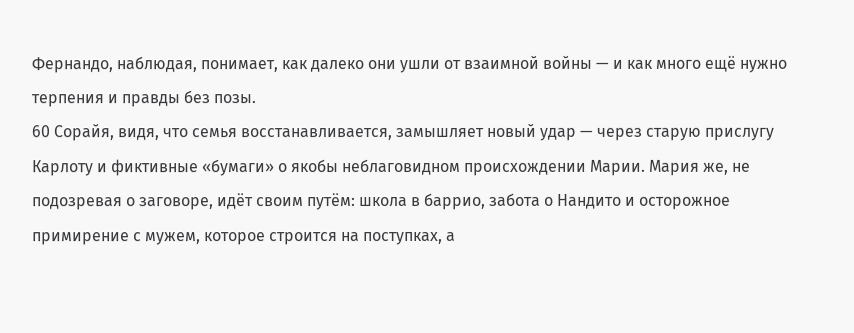Фернандо, наблюдая, понимает, как далеко они ушли от взаимной войны — и как много ещё нужно терпения и правды без позы.
60 Сорайя, видя, что семья восстанавливается, замышляет новый удар — через старую прислугу Карлоту и фиктивные «бумаги» о якобы неблаговидном происхождении Марии. Мария же, не подозревая о заговоре, идёт своим путём: школа в баррио, забота о Нандито и осторожное примирение с мужем, которое строится на поступках, а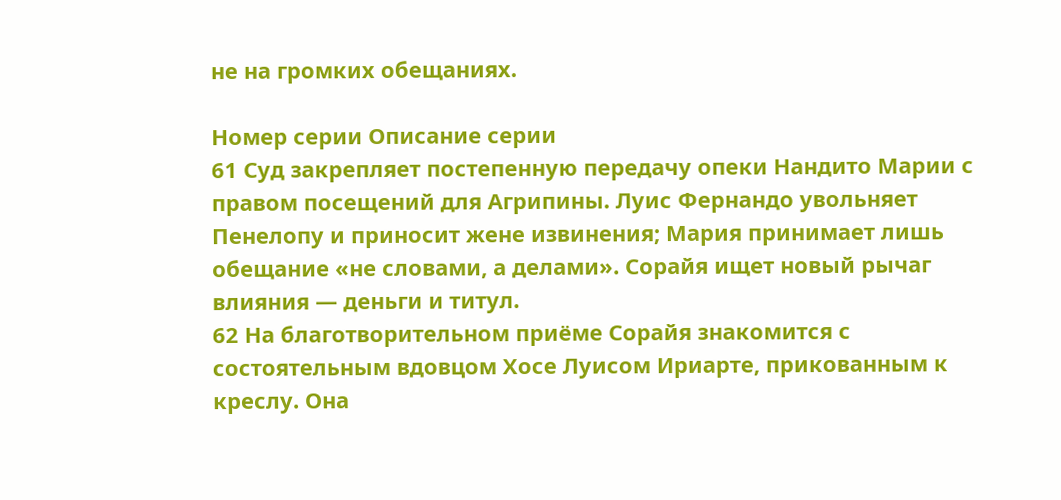не на громких обещаниях.

Номер серии Описание серии
61 Суд закрепляет постепенную передачу опеки Нандито Марии с правом посещений для Агрипины. Луис Фернандо увольняет Пенелопу и приносит жене извинения; Мария принимает лишь обещание «не словами, а делами». Сорайя ищет новый рычаг влияния — деньги и титул.
62 На благотворительном приёме Сорайя знакомится с состоятельным вдовцом Хосе Луисом Ириарте, прикованным к креслу. Она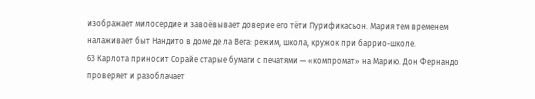изображает милосердие и завоёвывает доверие его тёти Пурификасьон. Мария тем временем налаживает быт Нандито в доме де ла Вега: режим, школа, кружок при баррио-школе.
63 Карлота приносит Сорайе старые бумаги с печатями — «компромат» на Марию. Дон Фернандо проверяет и разоблачает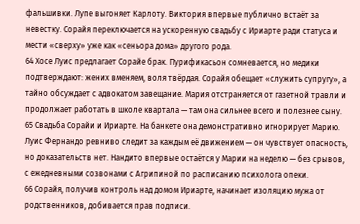фальшивки. Лупе выгоняет Карлоту. Виктория впервые публично встаёт за невестку. Сорайя переключается на ускоренную свадьбу с Ириарте ради статуса и мести «сверху» уже как «сеньора дома» другого рода.
64 Хосе Луис предлагает Сорайе брак. Пурификасьон сомневается, но медики подтверждают: жених вменяем, воля твёрдая. Сорайя обещает «служить супругу», а тайно обсуждает с адвокатом завещание. Мария отстраняется от газетной травли и продолжает работать в школе квартала — там она сильнее всего и полезнее сыну.
65 Свадьба Сорайи и Ириарте. На банкете она демонстративно игнорирует Марию. Луис Фернандо ревниво следит за каждым её движением — он чувствует опасность, но доказательств нет. Нандито впервые остаётся у Марии на неделю — без срывов, с ежедневными созвонами с Агрипиной по расписанию психолога опеки.
66 Сорайя, получив контроль над домом Ириарте, начинает изоляцию мужа от родственников, добивается прав подписи.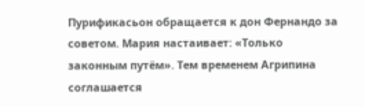Пурификасьон обращается к дон Фернандо за советом. Мария настаивает: «Только законным путём». Тем временем Агрипина соглашается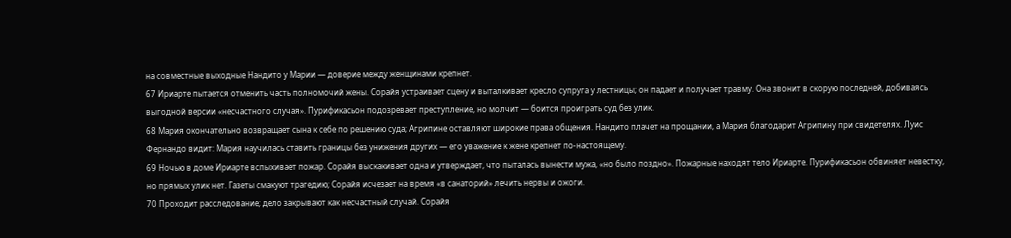на совместные выходные Нандито у Марии — доверие между женщинами крепнет.
67 Ириарте пытается отменить часть полномочий жены. Сорайя устраивает сцену и выталкивает кресло супруга у лестницы; он падает и получает травму. Она звонит в скорую последней, добиваясь выгодной версии «несчастного случая». Пурификасьон подозревает преступление, но молчит — боится проиграть суд без улик.
68 Мария окончательно возвращает сына к себе по решению суда; Агрипине оставляют широкие права общения. Нандито плачет на прощании, а Мария благодарит Агрипину при свидетелях. Луис Фернандо видит: Мария научилась ставить границы без унижения других — его уважение к жене крепнет по-настоящему.
69 Ночью в доме Ириарте вспыхивает пожар. Сорайя выскакивает одна и утверждает, что пыталась вынести мужа, «но было поздно». Пожарные находят тело Ириарте. Пурификасьон обвиняет невестку, но прямых улик нет. Газеты смакуют трагедию; Сорайя исчезает на время «в санаторий» лечить нервы и ожоги.
70 Проходит расследование; дело закрывают как несчастный случай. Сорайя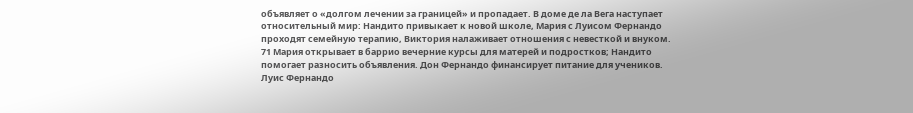объявляет о «долгом лечении за границей» и пропадает. В доме де ла Вега наступает относительный мир: Нандито привыкает к новой школе, Мария с Луисом Фернандо проходят семейную терапию, Виктория налаживает отношения с невесткой и внуком.
71 Мария открывает в баррио вечерние курсы для матерей и подростков; Нандито помогает разносить объявления. Дон Фернандо финансирует питание для учеников. Луис Фернандо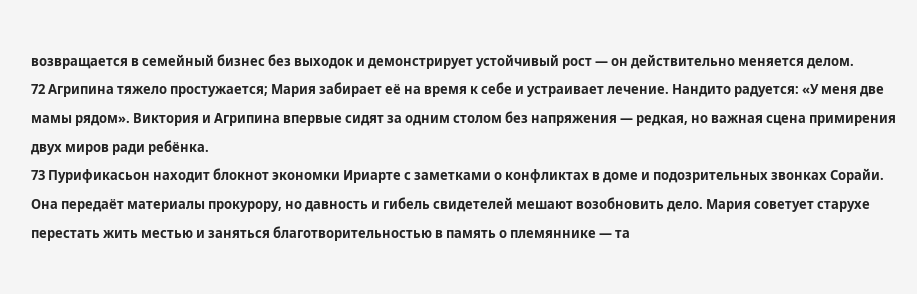возвращается в семейный бизнес без выходок и демонстрирует устойчивый рост — он действительно меняется делом.
72 Агрипина тяжело простужается; Мария забирает её на время к себе и устраивает лечение. Нандито радуется: «У меня две мамы рядом». Виктория и Агрипина впервые сидят за одним столом без напряжения — редкая, но важная сцена примирения двух миров ради ребёнка.
73 Пурификасьон находит блокнот экономки Ириарте с заметками о конфликтах в доме и подозрительных звонках Сорайи. Она передаёт материалы прокурору, но давность и гибель свидетелей мешают возобновить дело. Мария советует старухе перестать жить местью и заняться благотворительностью в память о племяннике — та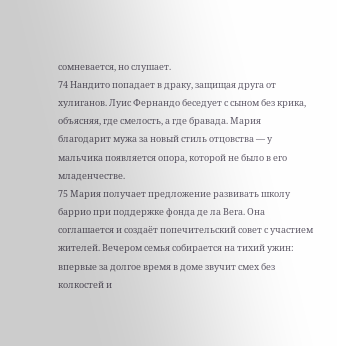сомневается, но слушает.
74 Нандито попадает в драку, защищая друга от хулиганов. Луис Фернандо беседует с сыном без крика, объясняя, где смелость, а где бравада. Мария благодарит мужа за новый стиль отцовства — у мальчика появляется опора, которой не было в его младенчестве.
75 Мария получает предложение развивать школу баррио при поддержке фонда де ла Вега. Она соглашается и создаёт попечительский совет с участием жителей. Вечером семья собирается на тихий ужин: впервые за долгое время в доме звучит смех без колкостей и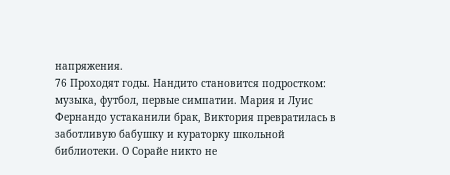напряжения.
76 Проходят годы. Нандито становится подростком: музыка, футбол, первые симпатии. Мария и Луис Фернандо устаканили брак, Виктория превратилась в заботливую бабушку и кураторку школьной библиотеки. О Сорайе никто не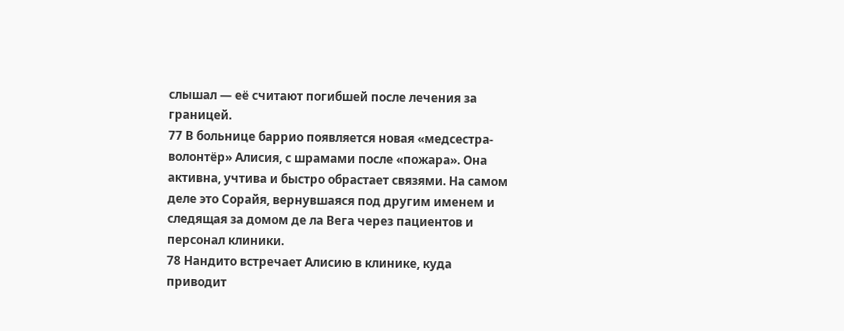слышал — её считают погибшей после лечения за границей.
77 В больнице баррио появляется новая «медсестра-волонтёр» Алисия, с шрамами после «пожара». Она активна, учтива и быстро обрастает связями. На самом деле это Сорайя, вернувшаяся под другим именем и следящая за домом де ла Вега через пациентов и персонал клиники.
78 Нандито встречает Алисию в клинике, куда приводит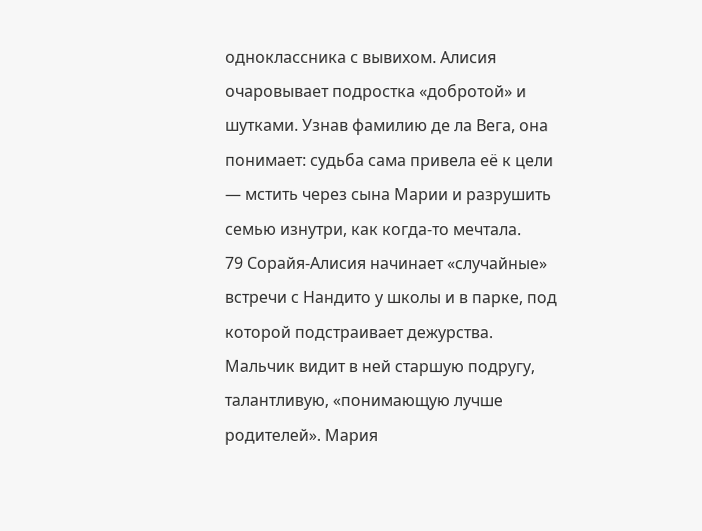одноклассника с вывихом. Алисия очаровывает подростка «добротой» и шутками. Узнав фамилию де ла Вега, она понимает: судьба сама привела её к цели — мстить через сына Марии и разрушить семью изнутри, как когда-то мечтала.
79 Сорайя-Алисия начинает «случайные» встречи с Нандито у школы и в парке, под которой подстраивает дежурства. Мальчик видит в ней старшую подругу, талантливую, «понимающую лучше родителей». Мария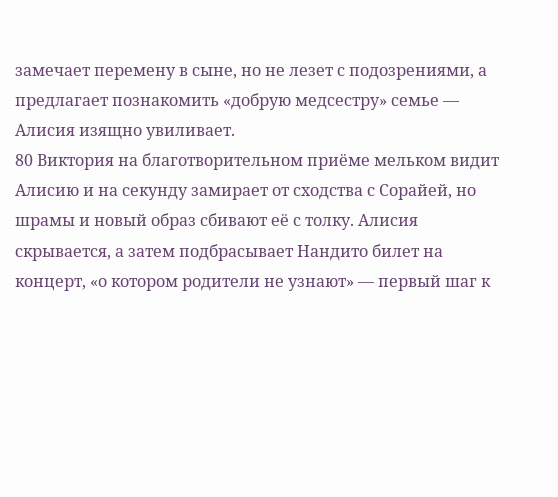замечает перемену в сыне, но не лезет с подозрениями, а предлагает познакомить «добрую медсестру» семье — Алисия изящно увиливает.
80 Виктория на благотворительном приёме мельком видит Алисию и на секунду замирает от сходства с Сорайей, но шрамы и новый образ сбивают её с толку. Алисия скрывается, а затем подбрасывает Нандито билет на концерт, «о котором родители не узнают» — первый шаг к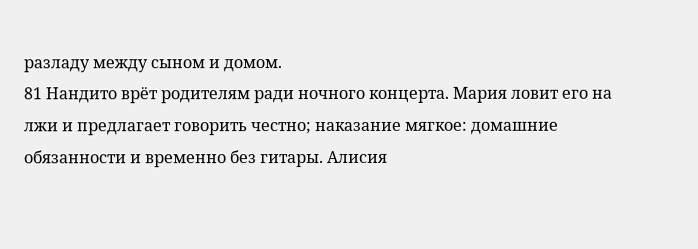разладу между сыном и домом.
81 Нандито врёт родителям ради ночного концерта. Мария ловит его на лжи и предлагает говорить честно; наказание мягкое: домашние обязанности и временно без гитары. Алисия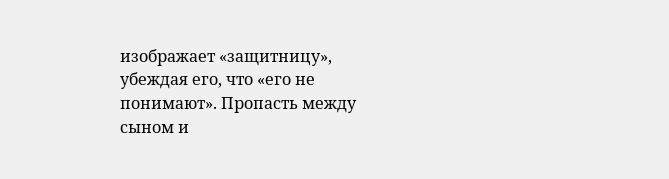изображает «защитницу», убеждая его, что «его не понимают». Пропасть между сыном и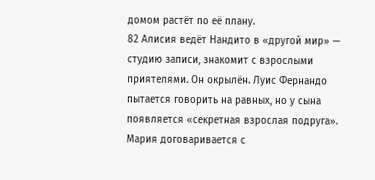домом растёт по её плану.
82 Алисия ведёт Нандито в «другой мир» — студию записи, знакомит с взрослыми приятелями. Он окрылён. Луис Фернандо пытается говорить на равных, но у сына появляется «секретная взрослая подруга». Мария договаривается с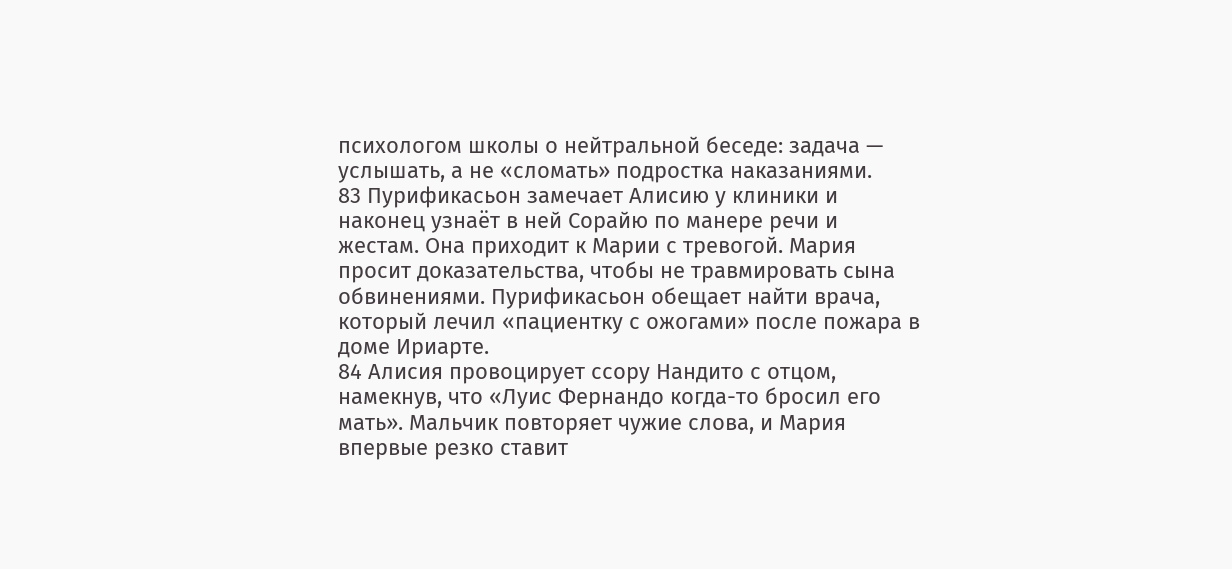психологом школы о нейтральной беседе: задача — услышать, а не «сломать» подростка наказаниями.
83 Пурификасьон замечает Алисию у клиники и наконец узнаёт в ней Сорайю по манере речи и жестам. Она приходит к Марии с тревогой. Мария просит доказательства, чтобы не травмировать сына обвинениями. Пурификасьон обещает найти врача, который лечил «пациентку с ожогами» после пожара в доме Ириарте.
84 Алисия провоцирует ссору Нандито с отцом, намекнув, что «Луис Фернандо когда-то бросил его мать». Мальчик повторяет чужие слова, и Мария впервые резко ставит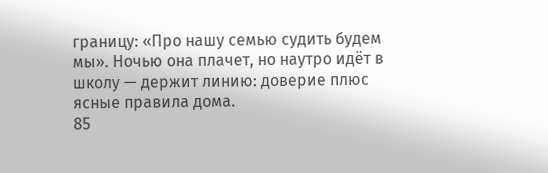границу: «Про нашу семью судить будем мы». Ночью она плачет, но наутро идёт в школу — держит линию: доверие плюс ясные правила дома.
85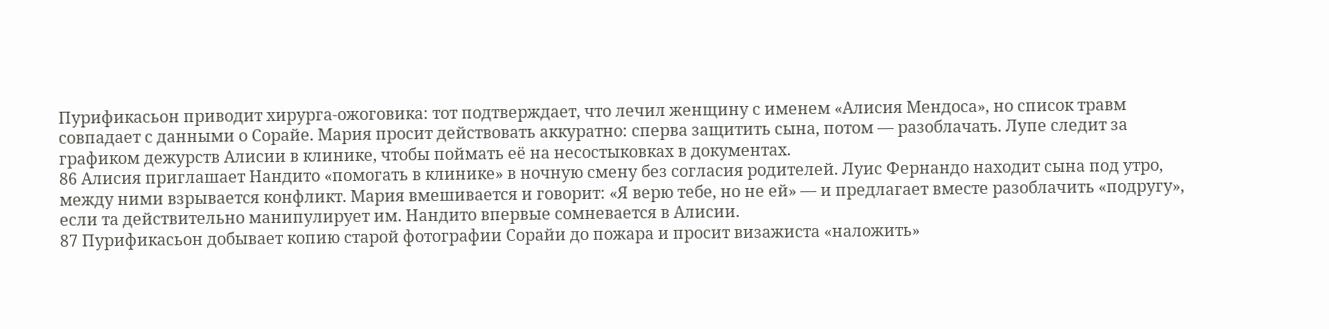Пурификасьон приводит хирурга-ожоговика: тот подтверждает, что лечил женщину с именем «Алисия Мендоса», но список травм совпадает с данными о Сорайе. Мария просит действовать аккуратно: сперва защитить сына, потом — разоблачать. Лупе следит за графиком дежурств Алисии в клинике, чтобы поймать её на несостыковках в документах.
86 Алисия приглашает Нандито «помогать в клинике» в ночную смену без согласия родителей. Луис Фернандо находит сына под утро, между ними взрывается конфликт. Мария вмешивается и говорит: «Я верю тебе, но не ей» — и предлагает вместе разоблачить «подругу», если та действительно манипулирует им. Нандито впервые сомневается в Алисии.
87 Пурификасьон добывает копию старой фотографии Сорайи до пожара и просит визажиста «наложить»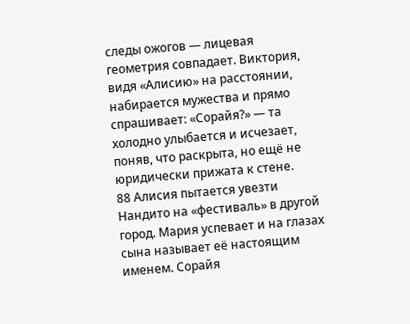следы ожогов — лицевая геометрия совпадает. Виктория, видя «Алисию» на расстоянии, набирается мужества и прямо спрашивает: «Сорайя?» — та холодно улыбается и исчезает, поняв, что раскрыта, но ещё не юридически прижата к стене.
88 Алисия пытается увезти Нандито на «фестиваль» в другой город. Мария успевает и на глазах сына называет её настоящим именем. Сорайя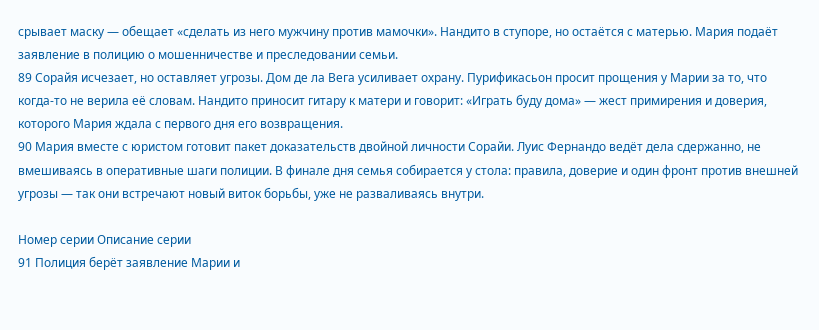срывает маску — обещает «сделать из него мужчину против мамочки». Нандито в ступоре, но остаётся с матерью. Мария подаёт заявление в полицию о мошенничестве и преследовании семьи.
89 Сорайя исчезает, но оставляет угрозы. Дом де ла Вега усиливает охрану. Пурификасьон просит прощения у Марии за то, что когда-то не верила её словам. Нандито приносит гитару к матери и говорит: «Играть буду дома» — жест примирения и доверия, которого Мария ждала с первого дня его возвращения.
90 Мария вместе с юристом готовит пакет доказательств двойной личности Сорайи. Луис Фернандо ведёт дела сдержанно, не вмешиваясь в оперативные шаги полиции. В финале дня семья собирается у стола: правила, доверие и один фронт против внешней угрозы — так они встречают новый виток борьбы, уже не разваливаясь внутри.

Номер серии Описание серии
91 Полиция берёт заявление Марии и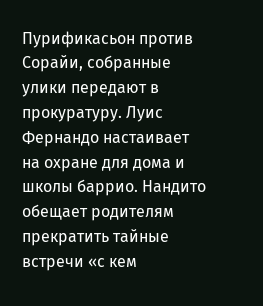Пурификасьон против Сорайи, собранные улики передают в прокуратуру. Луис Фернандо настаивает на охране для дома и школы баррио. Нандито обещает родителям прекратить тайные встречи «с кем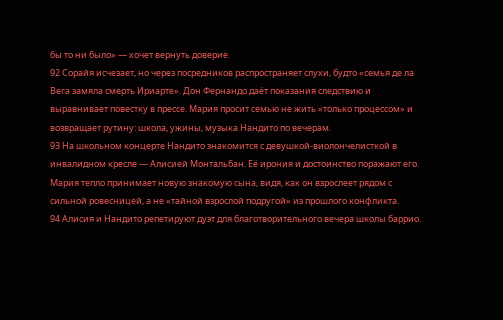бы то ни было» — хочет вернуть доверие.
92 Сорайя исчезает, но через посредников распространяет слухи, будто «семья де ла Вега замяла смерть Ириарте». Дон Фернандо даёт показания следствию и выравнивает повестку в прессе. Мария просит семью не жить «только процессом» и возвращает рутину: школа, ужины, музыка Нандито по вечерам.
93 На школьном концерте Нандито знакомится с девушкой-виолончелисткой в инвалидном кресле — Алисией Монтальбан. Её ирония и достоинство поражают его. Мария тепло принимает новую знакомую сына, видя, как он взрослеет рядом с сильной ровесницей, а не «тайной взрослой подругой» из прошлого конфликта.
94 Алисия и Нандито репетируют дуэт для благотворительного вечера школы баррио.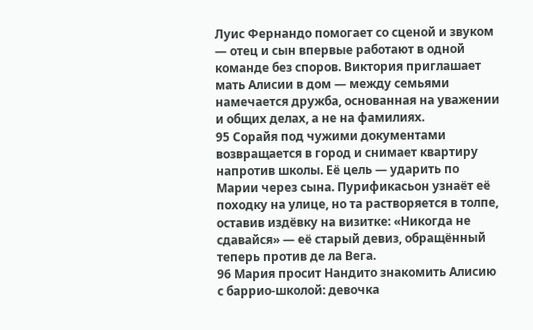Луис Фернандо помогает со сценой и звуком — отец и сын впервые работают в одной команде без споров. Виктория приглашает мать Алисии в дом — между семьями намечается дружба, основанная на уважении и общих делах, а не на фамилиях.
95 Сорайя под чужими документами возвращается в город и снимает квартиру напротив школы. Её цель — ударить по Марии через сына. Пурификасьон узнаёт её походку на улице, но та растворяется в толпе, оставив издёвку на визитке: «Никогда не сдавайся» — её старый девиз, обращённый теперь против де ла Вега.
96 Мария просит Нандито знакомить Алисию с баррио-школой: девочка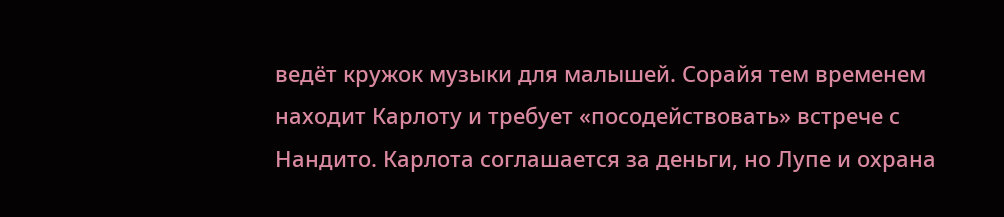ведёт кружок музыки для малышей. Сорайя тем временем находит Карлоту и требует «посодействовать» встрече с Нандито. Карлота соглашается за деньги, но Лупе и охрана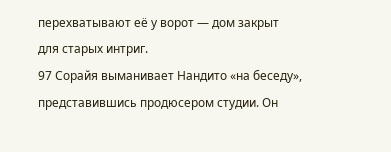перехватывают её у ворот — дом закрыт для старых интриг.
97 Сорайя выманивает Нандито «на беседу», представившись продюсером студии. Он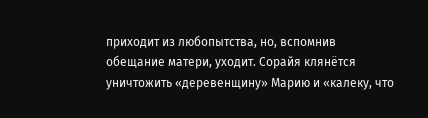приходит из любопытства, но, вспомнив обещание матери, уходит. Сорайя клянётся уничтожить «деревенщину» Марию и «калеку, что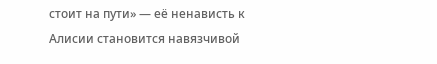стоит на пути» — её ненависть к Алисии становится навязчивой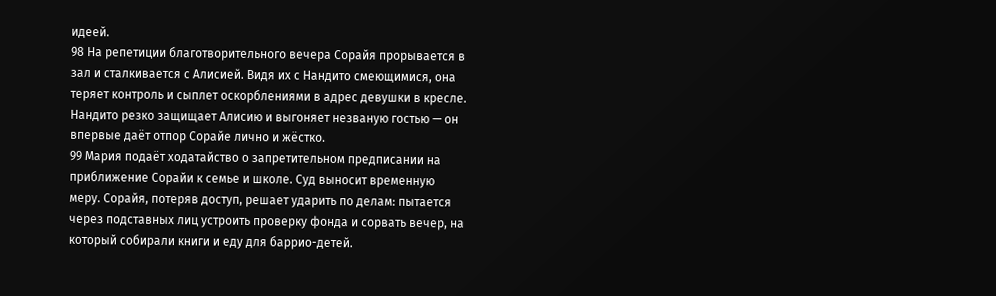идеей.
98 На репетиции благотворительного вечера Сорайя прорывается в зал и сталкивается с Алисией. Видя их с Нандито смеющимися, она теряет контроль и сыплет оскорблениями в адрес девушки в кресле. Нандито резко защищает Алисию и выгоняет незваную гостью — он впервые даёт отпор Сорайе лично и жёстко.
99 Мария подаёт ходатайство о запретительном предписании на приближение Сорайи к семье и школе. Суд выносит временную меру. Сорайя, потеряв доступ, решает ударить по делам: пытается через подставных лиц устроить проверку фонда и сорвать вечер, на который собирали книги и еду для баррио-детей.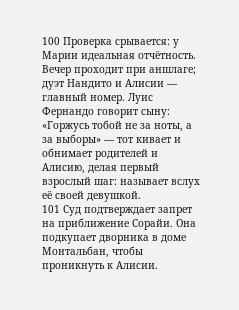100 Проверка срывается: у Марии идеальная отчётность. Вечер проходит при аншлаге; дуэт Нандито и Алисии — главный номер. Луис Фернандо говорит сыну: «Горжусь тобой не за ноты, а за выборы» — тот кивает и обнимает родителей и Алисию, делая первый взрослый шаг: называет вслух её своей девушкой.
101 Суд подтверждает запрет на приближение Сорайи. Она подкупает дворника в доме Монтальбан, чтобы проникнуть к Алисии.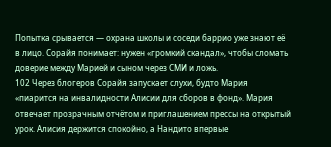Попытка срывается — охрана школы и соседи баррио уже знают её в лицо. Сорайя понимает: нужен «громкий скандал», чтобы сломать доверие между Марией и сыном через СМИ и ложь.
102 Через блогеров Сорайя запускает слухи, будто Мария «пиарится на инвалидности Алисии для сборов в фонд». Мария отвечает прозрачным отчётом и приглашением прессы на открытый урок. Алисия держится спокойно, а Нандито впервые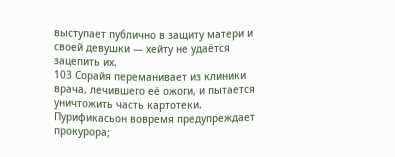выступает публично в защиту матери и своей девушки — хейту не удаётся зацепить их.
103 Сорайя переманивает из клиники врача, лечившего её ожоги, и пытается уничтожить часть картотеки. Пурификасьон вовремя предупреждает прокурора;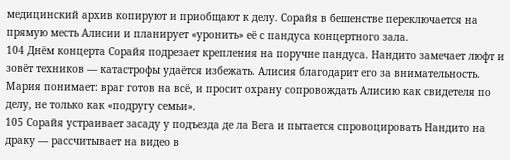медицинский архив копируют и приобщают к делу. Сорайя в бешенстве переключается на прямую месть Алисии и планирует «уронить» её с пандуса концертного зала.
104 Днём концерта Сорайя подрезает крепления на поручне пандуса. Нандито замечает люфт и зовёт техников — катастрофы удаётся избежать. Алисия благодарит его за внимательность. Мария понимает: враг готов на всё, и просит охрану сопровождать Алисию как свидетеля по делу, не только как «подругу семьи».
105 Сорайя устраивает засаду у подъезда де ла Вега и пытается спровоцировать Нандито на драку — рассчитывает на видео в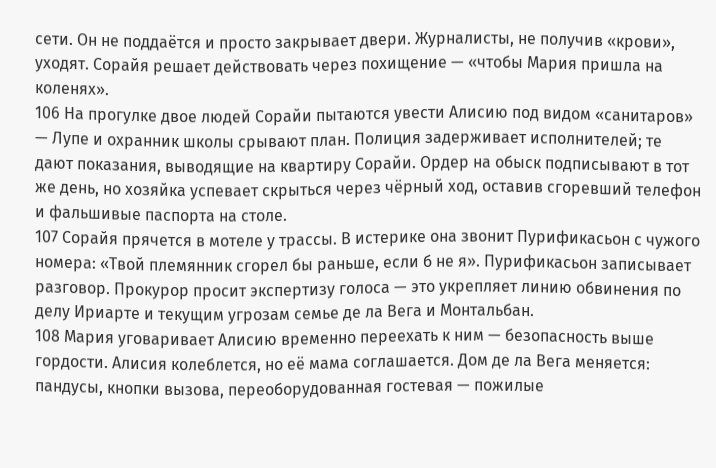сети. Он не поддаётся и просто закрывает двери. Журналисты, не получив «крови», уходят. Сорайя решает действовать через похищение — «чтобы Мария пришла на коленях».
106 На прогулке двое людей Сорайи пытаются увести Алисию под видом «санитаров» — Лупе и охранник школы срывают план. Полиция задерживает исполнителей; те дают показания, выводящие на квартиру Сорайи. Ордер на обыск подписывают в тот же день, но хозяйка успевает скрыться через чёрный ход, оставив сгоревший телефон и фальшивые паспорта на столе.
107 Сорайя прячется в мотеле у трассы. В истерике она звонит Пурификасьон с чужого номера: «Твой племянник сгорел бы раньше, если б не я». Пурификасьон записывает разговор. Прокурор просит экспертизу голоса — это укрепляет линию обвинения по делу Ириарте и текущим угрозам семье де ла Вега и Монтальбан.
108 Мария уговаривает Алисию временно переехать к ним — безопасность выше гордости. Алисия колеблется, но её мама соглашается. Дом де ла Вега меняется: пандусы, кнопки вызова, переоборудованная гостевая — пожилые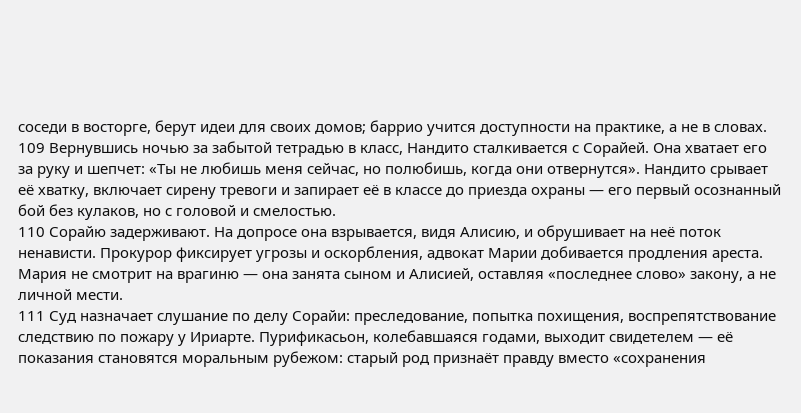соседи в восторге, берут идеи для своих домов; баррио учится доступности на практике, а не в словах.
109 Вернувшись ночью за забытой тетрадью в класс, Нандито сталкивается с Сорайей. Она хватает его за руку и шепчет: «Ты не любишь меня сейчас, но полюбишь, когда они отвернутся». Нандито срывает её хватку, включает сирену тревоги и запирает её в классе до приезда охраны — его первый осознанный бой без кулаков, но с головой и смелостью.
110 Сорайю задерживают. На допросе она взрывается, видя Алисию, и обрушивает на неё поток ненависти. Прокурор фиксирует угрозы и оскорбления, адвокат Марии добивается продления ареста. Мария не смотрит на врагиню — она занята сыном и Алисией, оставляя «последнее слово» закону, а не личной мести.
111 Суд назначает слушание по делу Сорайи: преследование, попытка похищения, воспрепятствование следствию по пожару у Ириарте. Пурификасьон, колебавшаяся годами, выходит свидетелем — её показания становятся моральным рубежом: старый род признаёт правду вместо «сохранения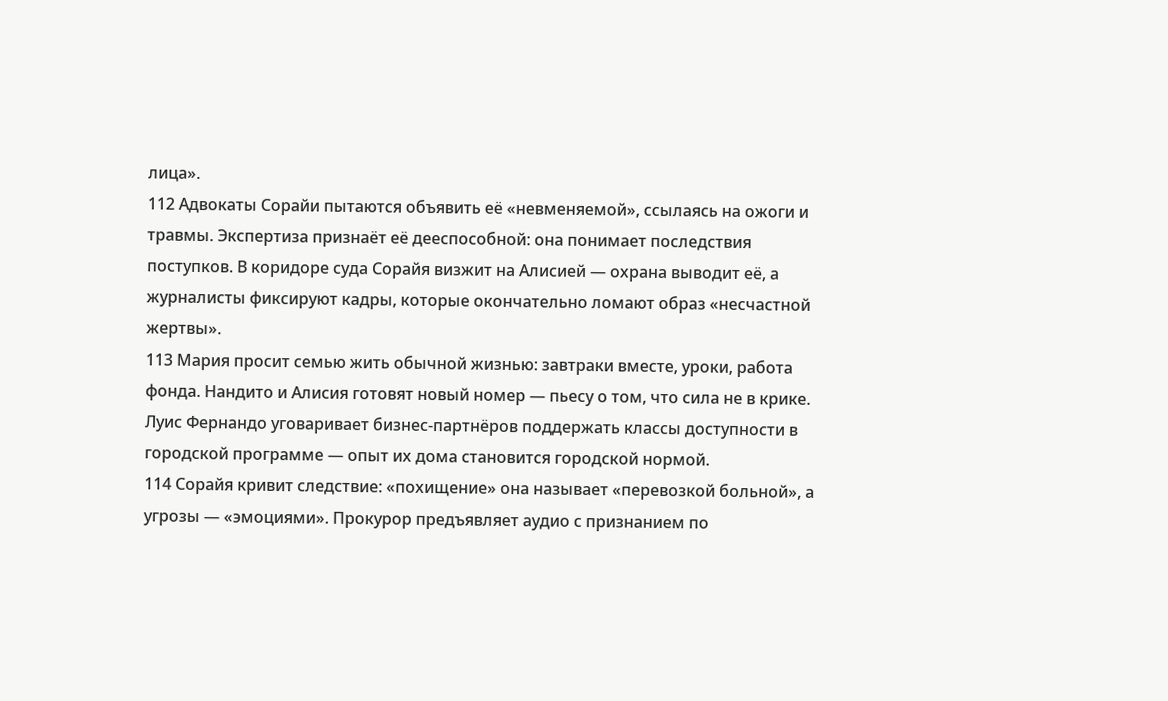лица».
112 Адвокаты Сорайи пытаются объявить её «невменяемой», ссылаясь на ожоги и травмы. Экспертиза признаёт её дееспособной: она понимает последствия поступков. В коридоре суда Сорайя визжит на Алисией — охрана выводит её, а журналисты фиксируют кадры, которые окончательно ломают образ «несчастной жертвы».
113 Мария просит семью жить обычной жизнью: завтраки вместе, уроки, работа фонда. Нандито и Алисия готовят новый номер — пьесу о том, что сила не в крике. Луис Фернандо уговаривает бизнес-партнёров поддержать классы доступности в городской программе — опыт их дома становится городской нормой.
114 Сорайя кривит следствие: «похищение» она называет «перевозкой больной», а угрозы — «эмоциями». Прокурор предъявляет аудио с признанием по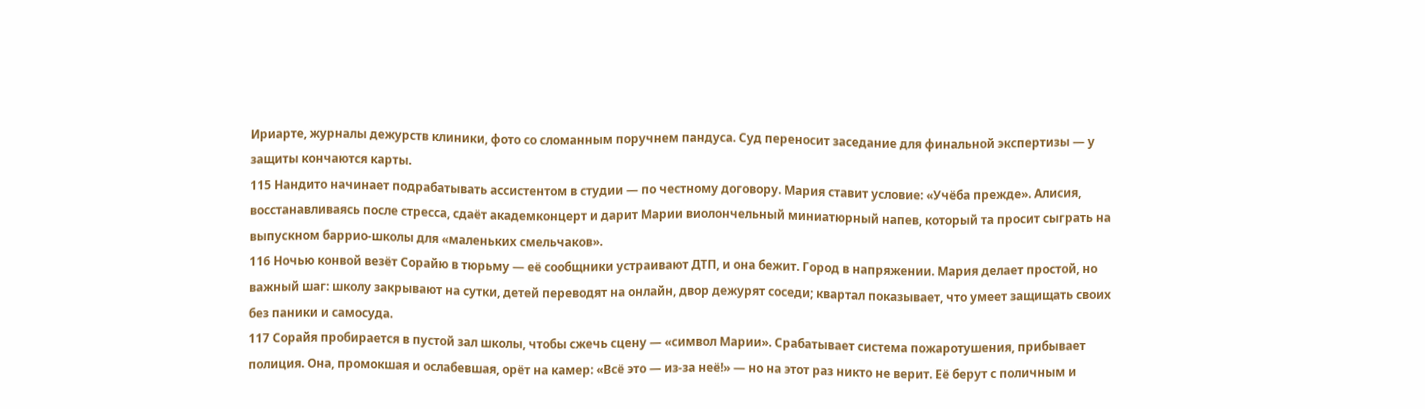Ириарте, журналы дежурств клиники, фото со сломанным поручнем пандуса. Суд переносит заседание для финальной экспертизы — у защиты кончаются карты.
115 Нандито начинает подрабатывать ассистентом в студии — по честному договору. Мария ставит условие: «Учёба прежде». Алисия, восстанавливаясь после стресса, сдаёт академконцерт и дарит Марии виолончельный миниатюрный напев, который та просит сыграть на выпускном баррио-школы для «маленьких смельчаков».
116 Ночью конвой везёт Сорайю в тюрьму — её сообщники устраивают ДТП, и она бежит. Город в напряжении. Мария делает простой, но важный шаг: школу закрывают на сутки, детей переводят на онлайн, двор дежурят соседи; квартал показывает, что умеет защищать своих без паники и самосуда.
117 Сорайя пробирается в пустой зал школы, чтобы сжечь сцену — «символ Марии». Срабатывает система пожаротушения, прибывает полиция. Она, промокшая и ослабевшая, орёт на камер: «Всё это — из-за неё!» — но на этот раз никто не верит. Её берут с поличным и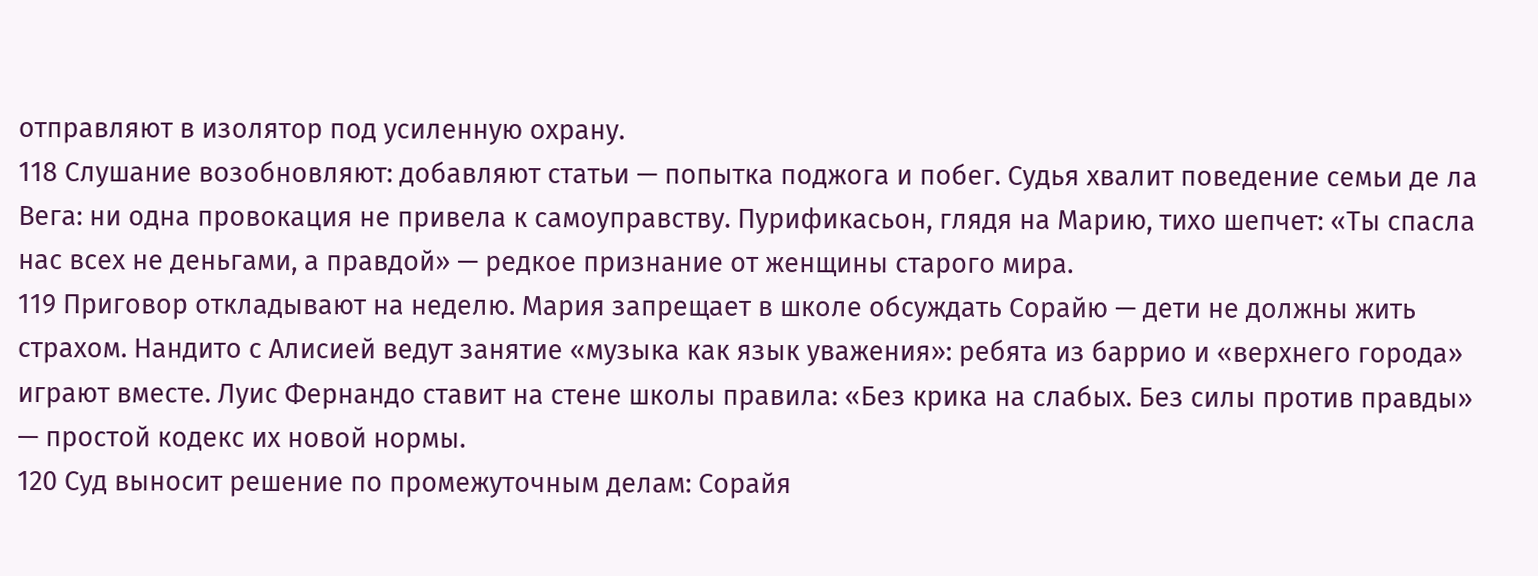отправляют в изолятор под усиленную охрану.
118 Слушание возобновляют: добавляют статьи — попытка поджога и побег. Судья хвалит поведение семьи де ла Вега: ни одна провокация не привела к самоуправству. Пурификасьон, глядя на Марию, тихо шепчет: «Ты спасла нас всех не деньгами, а правдой» — редкое признание от женщины старого мира.
119 Приговор откладывают на неделю. Мария запрещает в школе обсуждать Сорайю — дети не должны жить страхом. Нандито с Алисией ведут занятие «музыка как язык уважения»: ребята из баррио и «верхнего города» играют вместе. Луис Фернандо ставит на стене школы правила: «Без крика на слабых. Без силы против правды» — простой кодекс их новой нормы.
120 Суд выносит решение по промежуточным делам: Сорайя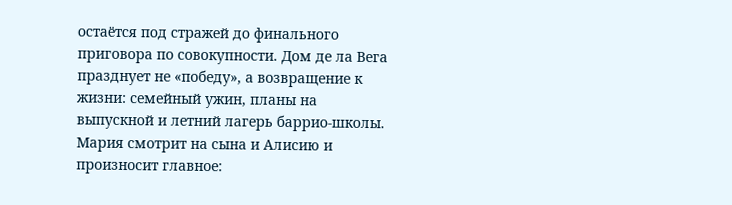остаётся под стражей до финального приговора по совокупности. Дом де ла Вега празднует не «победу», а возвращение к жизни: семейный ужин, планы на выпускной и летний лагерь баррио-школы. Мария смотрит на сына и Алисию и произносит главное: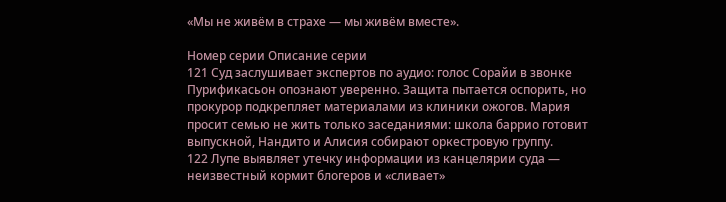«Мы не живём в страхе — мы живём вместе».

Номер серии Описание серии
121 Суд заслушивает экспертов по аудио: голос Сорайи в звонке Пурификасьон опознают уверенно. Защита пытается оспорить, но прокурор подкрепляет материалами из клиники ожогов. Мария просит семью не жить только заседаниями: школа баррио готовит выпускной, Нандито и Алисия собирают оркестровую группу.
122 Лупе выявляет утечку информации из канцелярии суда — неизвестный кормит блогеров и «сливает»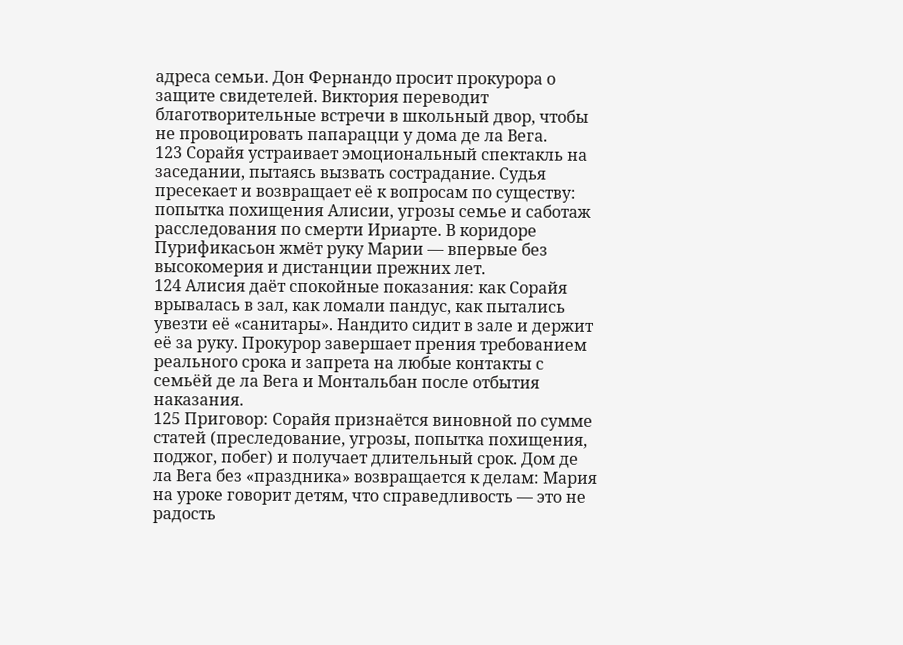адреса семьи. Дон Фернандо просит прокурора о защите свидетелей. Виктория переводит благотворительные встречи в школьный двор, чтобы не провоцировать папарацци у дома де ла Вега.
123 Сорайя устраивает эмоциональный спектакль на заседании, пытаясь вызвать сострадание. Судья пресекает и возвращает её к вопросам по существу: попытка похищения Алисии, угрозы семье и саботаж расследования по смерти Ириарте. В коридоре Пурификасьон жмёт руку Марии — впервые без высокомерия и дистанции прежних лет.
124 Алисия даёт спокойные показания: как Сорайя врывалась в зал, как ломали пандус, как пытались увезти её «санитары». Нандито сидит в зале и держит её за руку. Прокурор завершает прения требованием реального срока и запрета на любые контакты с семьёй де ла Вега и Монтальбан после отбытия наказания.
125 Приговор: Сорайя признаётся виновной по сумме статей (преследование, угрозы, попытка похищения, поджог, побег) и получает длительный срок. Дом де ла Вега без «праздника» возвращается к делам: Мария на уроке говорит детям, что справедливость — это не радость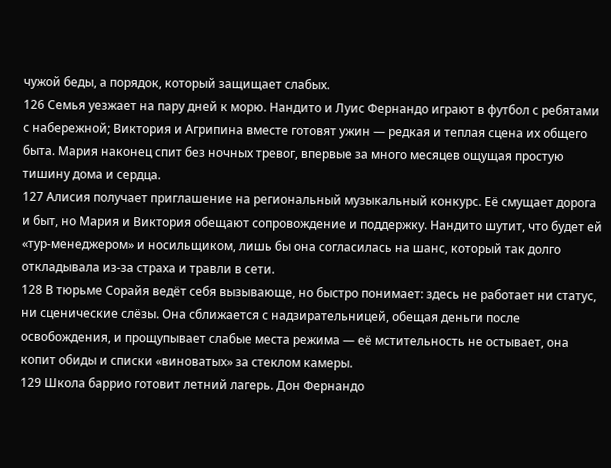чужой беды, а порядок, который защищает слабых.
126 Семья уезжает на пару дней к морю. Нандито и Луис Фернандо играют в футбол с ребятами с набережной; Виктория и Агрипина вместе готовят ужин — редкая и теплая сцена их общего быта. Мария наконец спит без ночных тревог, впервые за много месяцев ощущая простую тишину дома и сердца.
127 Алисия получает приглашение на региональный музыкальный конкурс. Её смущает дорога и быт, но Мария и Виктория обещают сопровождение и поддержку. Нандито шутит, что будет ей «тур-менеджером» и носильщиком, лишь бы она согласилась на шанс, который так долго откладывала из-за страха и травли в сети.
128 В тюрьме Сорайя ведёт себя вызывающе, но быстро понимает: здесь не работает ни статус, ни сценические слёзы. Она сближается с надзирательницей, обещая деньги после освобождения, и прощупывает слабые места режима — её мстительность не остывает, она копит обиды и списки «виноватых» за стеклом камеры.
129 Школа баррио готовит летний лагерь. Дон Фернандо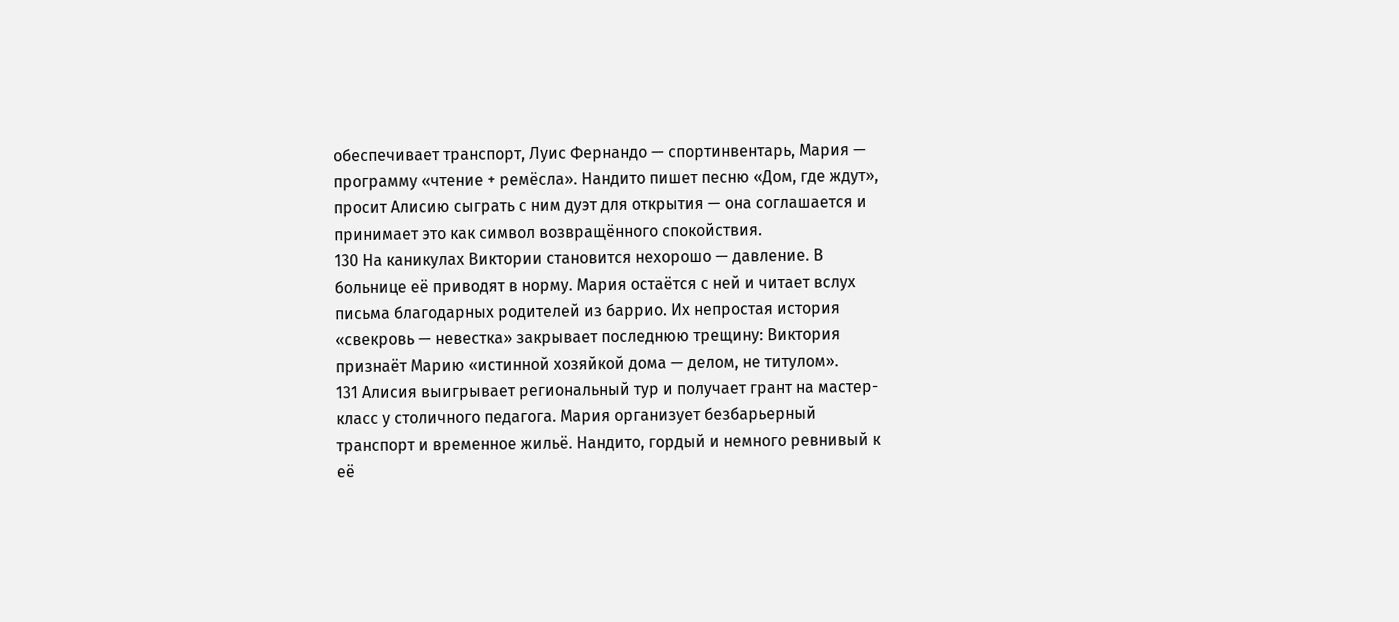обеспечивает транспорт, Луис Фернандо — спортинвентарь, Мария — программу «чтение + ремёсла». Нандито пишет песню «Дом, где ждут», просит Алисию сыграть с ним дуэт для открытия — она соглашается и принимает это как символ возвращённого спокойствия.
130 На каникулах Виктории становится нехорошо — давление. В больнице её приводят в норму. Мария остаётся с ней и читает вслух письма благодарных родителей из баррио. Их непростая история «свекровь — невестка» закрывает последнюю трещину: Виктория признаёт Марию «истинной хозяйкой дома — делом, не титулом».
131 Алисия выигрывает региональный тур и получает грант на мастер-класс у столичного педагога. Мария организует безбарьерный транспорт и временное жильё. Нандито, гордый и немного ревнивый к её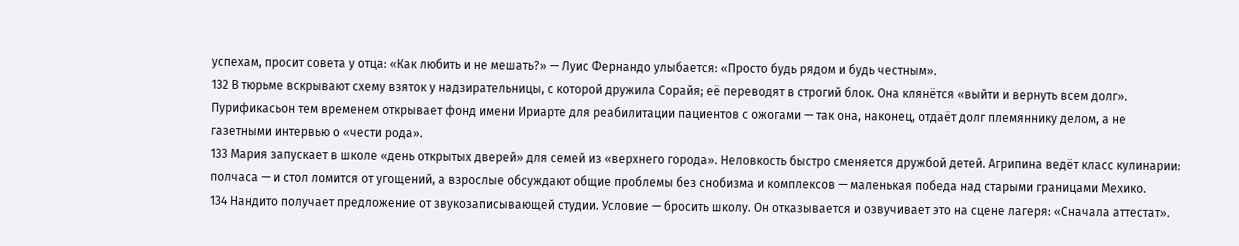успехам, просит совета у отца: «Как любить и не мешать?» — Луис Фернандо улыбается: «Просто будь рядом и будь честным».
132 В тюрьме вскрывают схему взяток у надзирательницы, с которой дружила Сорайя; её переводят в строгий блок. Она клянётся «выйти и вернуть всем долг». Пурификасьон тем временем открывает фонд имени Ириарте для реабилитации пациентов с ожогами — так она, наконец, отдаёт долг племяннику делом, а не газетными интервью о «чести рода».
133 Мария запускает в школе «день открытых дверей» для семей из «верхнего города». Неловкость быстро сменяется дружбой детей. Агрипина ведёт класс кулинарии: полчаса — и стол ломится от угощений, а взрослые обсуждают общие проблемы без снобизма и комплексов — маленькая победа над старыми границами Мехико.
134 Нандито получает предложение от звукозаписывающей студии. Условие — бросить школу. Он отказывается и озвучивает это на сцене лагеря: «Сначала аттестат».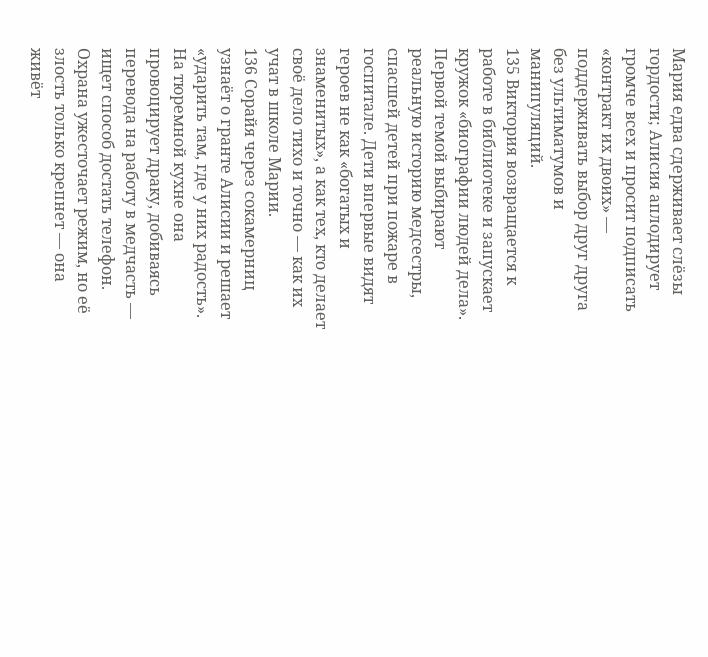Мария едва сдерживает слёзы гордости; Алисия аплодирует громче всех и просит подписать «контракт их двоих» — поддерживать выбор друг друга без ультиматумов и манипуляций.
135 Виктория возвращается к работе в библиотеке и запускает кружок «биографии людей дела». Первой темой выбирают реальную историю медсестры, спасшей детей при пожаре в госпитале. Дети впервые видят героев не как «богатых и знаменитых», а как тех, кто делает своё дело тихо и точно — как их учат в школе Марии.
136 Сорайя через сокамерниц узнаёт о гранте Алисии и решает «ударить там, где у них радость». На тюремной кухне она провоцирует драку, добиваясь перевода на работу в медчасть — ищет способ достать телефон. Охрана ужесточает режим, но её злость только крепнет — она живёт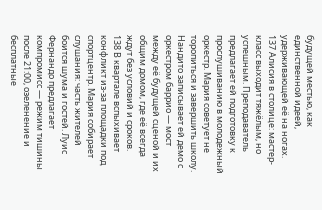будущей местью, как единственной идеей, удерживающей её на ногах.
137 Алисия в столице: мастер-класс выходит тяжёлым, но успешным. Преподаватель предлагает ей подготовку к прослушиванию в молодежный оркестр. Мария советует не торопиться и завершить школу. Нандито записывает ей демо с оркестром баррио — мост между её будущей сценой и их общим домом, где её всегда ждут без условий и сроков.
138 В квартале вспыхивает конфликт из-за площадки под спортцентр. Мария собирает слушания: часть жителей боится шума и гостей. Луис Фернандо предлагает компромисс — режим тишины после 21:00, озеленение и бесплатные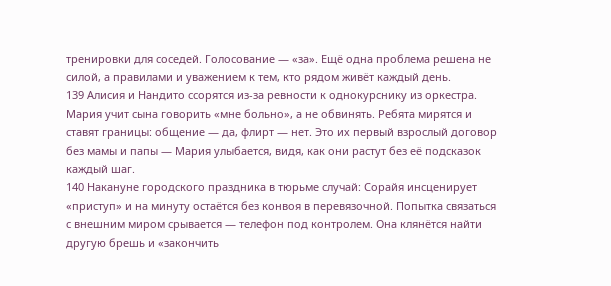тренировки для соседей. Голосование — «за». Ещё одна проблема решена не силой, а правилами и уважением к тем, кто рядом живёт каждый день.
139 Алисия и Нандито ссорятся из-за ревности к однокурснику из оркестра. Мария учит сына говорить «мне больно», а не обвинять. Ребята мирятся и ставят границы: общение — да, флирт — нет. Это их первый взрослый договор без мамы и папы — Мария улыбается, видя, как они растут без её подсказок каждый шаг.
140 Накануне городского праздника в тюрьме случай: Сорайя инсценирует «приступ» и на минуту остаётся без конвоя в перевязочной. Попытка связаться с внешним миром срывается — телефон под контролем. Она клянётся найти другую брешь и «закончить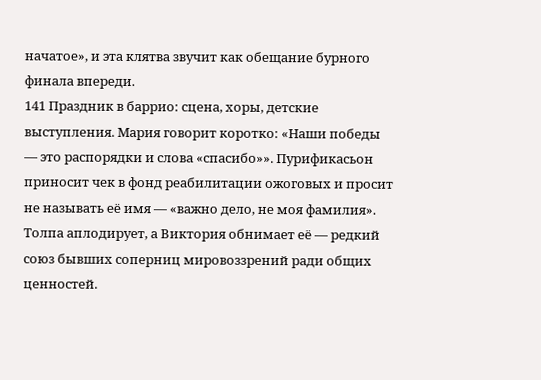начатое», и эта клятва звучит как обещание бурного финала впереди.
141 Праздник в баррио: сцена, хоры, детские выступления. Мария говорит коротко: «Наши победы — это распорядки и слова «спасибо»». Пурификасьон приносит чек в фонд реабилитации ожоговых и просит не называть её имя — «важно дело, не моя фамилия». Толпа аплодирует, а Виктория обнимает её — редкий союз бывших соперниц мировоззрений ради общих ценностей.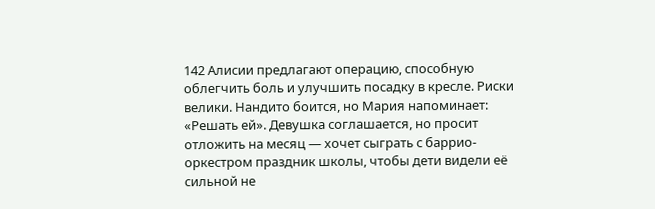142 Алисии предлагают операцию, способную облегчить боль и улучшить посадку в кресле. Риски велики. Нандито боится, но Мария напоминает: «Решать ей». Девушка соглашается, но просит отложить на месяц — хочет сыграть с баррио-оркестром праздник школы, чтобы дети видели её сильной не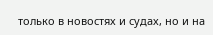только в новостях и судах, но и на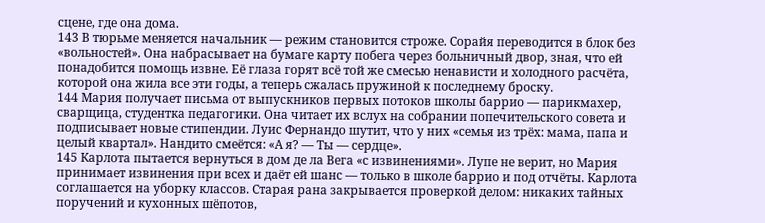сцене, где она дома.
143 В тюрьме меняется начальник — режим становится строже. Сорайя переводится в блок без «вольностей». Она набрасывает на бумаге карту побега через больничный двор, зная, что ей понадобится помощь извне. Её глаза горят всё той же смесью ненависти и холодного расчёта, которой она жила все эти годы, а теперь сжалась пружиной к последнему броску.
144 Мария получает письма от выпускников первых потоков школы баррио — парикмахер, сварщица, студентка педагогики. Она читает их вслух на собрании попечительского совета и подписывает новые стипендии. Луис Фернандо шутит, что у них «семья из трёх: мама, папа и целый квартал». Нандито смеётся: «А я? — Ты — сердце».
145 Карлота пытается вернуться в дом де ла Вега «с извинениями». Лупе не верит, но Мария принимает извинения при всех и даёт ей шанс — только в школе баррио и под отчёты. Карлота соглашается на уборку классов. Старая рана закрывается проверкой делом: никаких тайных поручений и кухонных шёпотов,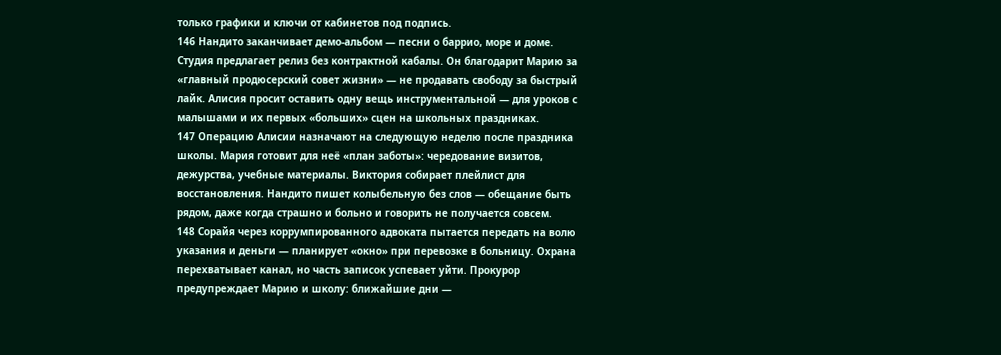только графики и ключи от кабинетов под подпись.
146 Нандито заканчивает демо-альбом — песни о баррио, море и доме. Студия предлагает релиз без контрактной кабалы. Он благодарит Марию за «главный продюсерский совет жизни» — не продавать свободу за быстрый лайк. Алисия просит оставить одну вещь инструментальной — для уроков с малышами и их первых «больших» сцен на школьных праздниках.
147 Операцию Алисии назначают на следующую неделю после праздника школы. Мария готовит для неё «план заботы»: чередование визитов, дежурства, учебные материалы. Виктория собирает плейлист для восстановления. Нандито пишет колыбельную без слов — обещание быть рядом, даже когда страшно и больно и говорить не получается совсем.
148 Сорайя через коррумпированного адвоката пытается передать на волю указания и деньги — планирует «окно» при перевозке в больницу. Охрана перехватывает канал, но часть записок успевает уйти. Прокурор предупреждает Марию и школу: ближайшие дни —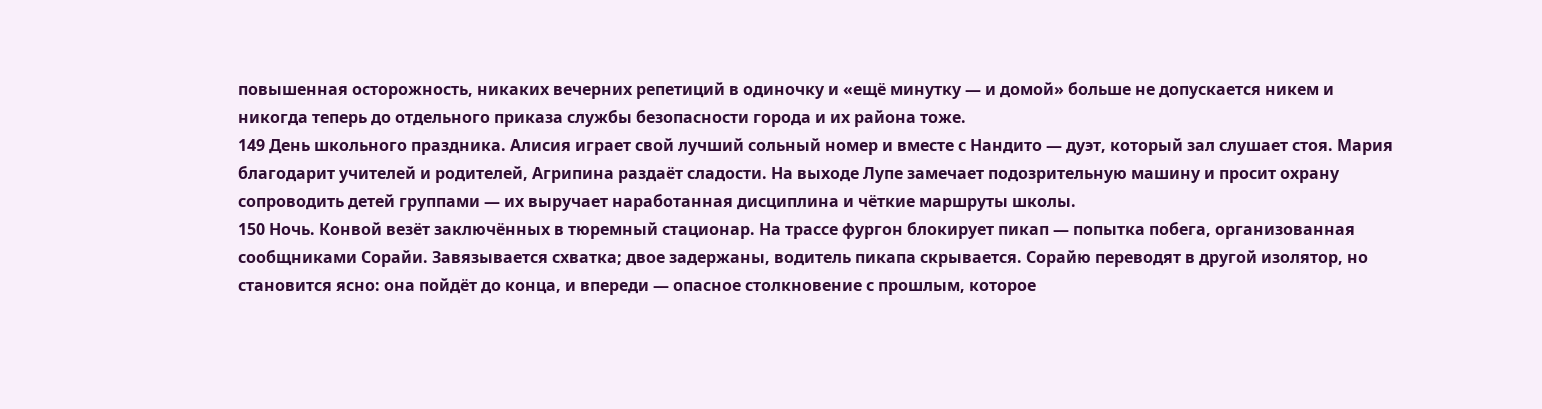повышенная осторожность, никаких вечерних репетиций в одиночку и «ещё минутку — и домой» больше не допускается никем и никогда теперь до отдельного приказа службы безопасности города и их района тоже.
149 День школьного праздника. Алисия играет свой лучший сольный номер и вместе с Нандито — дуэт, который зал слушает стоя. Мария благодарит учителей и родителей, Агрипина раздаёт сладости. На выходе Лупе замечает подозрительную машину и просит охрану сопроводить детей группами — их выручает наработанная дисциплина и чёткие маршруты школы.
150 Ночь. Конвой везёт заключённых в тюремный стационар. На трассе фургон блокирует пикап — попытка побега, организованная сообщниками Сорайи. Завязывается схватка; двое задержаны, водитель пикапа скрывается. Сорайю переводят в другой изолятор, но становится ясно: она пойдёт до конца, и впереди — опасное столкновение с прошлым, которое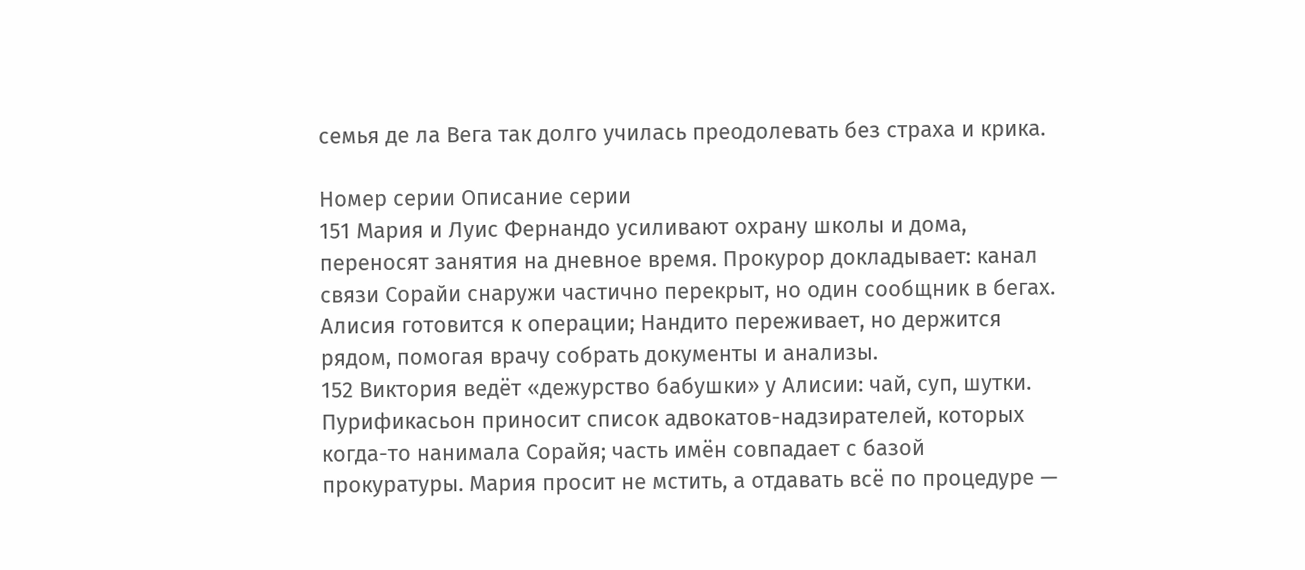семья де ла Вега так долго училась преодолевать без страха и крика.

Номер серии Описание серии
151 Мария и Луис Фернандо усиливают охрану школы и дома, переносят занятия на дневное время. Прокурор докладывает: канал связи Сорайи снаружи частично перекрыт, но один сообщник в бегах. Алисия готовится к операции; Нандито переживает, но держится рядом, помогая врачу собрать документы и анализы.
152 Виктория ведёт «дежурство бабушки» у Алисии: чай, суп, шутки. Пурификасьон приносит список адвокатов-надзирателей, которых когда-то нанимала Сорайя; часть имён совпадает с базой прокуратуры. Мария просит не мстить, а отдавать всё по процедуре —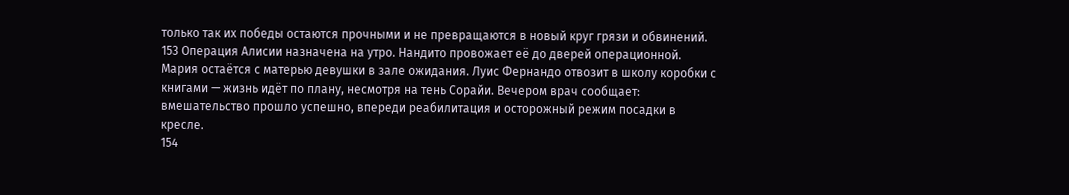только так их победы остаются прочными и не превращаются в новый круг грязи и обвинений.
153 Операция Алисии назначена на утро. Нандито провожает её до дверей операционной. Мария остаётся с матерью девушки в зале ожидания. Луис Фернандо отвозит в школу коробки с книгами — жизнь идёт по плану, несмотря на тень Сорайи. Вечером врач сообщает: вмешательство прошло успешно, впереди реабилитация и осторожный режим посадки в кресле.
154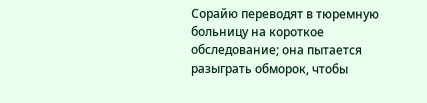Сорайю переводят в тюремную больницу на короткое обследование; она пытается разыграть обморок, чтобы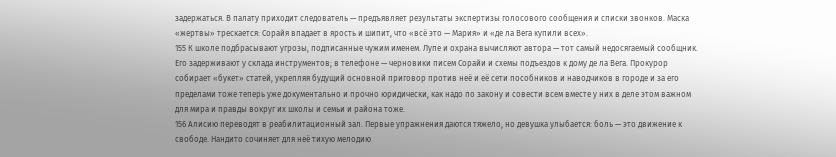задержаться. В палату приходит следователь — предъявляет результаты экспертизы голосового сообщения и списки звонков. Маска «жертвы» трескается: Сорайя впадает в ярость и шипит, что «всё это — Мария» и «де ла Вега купили всех».
155 К школе подбрасывают угрозы, подписанные чужим именем. Лупе и охрана вычисляют автора — тот самый недосягаемый сообщник. Его задерживают у склада инструментов; в телефоне — черновики писем Сорайи и схемы подъездов к дому де ла Вега. Прокурор собирает «букет» статей, укрепляя будущий основной приговор против неё и её сети пособников и наводчиков в городе и за его пределами тоже теперь уже документально и прочно юридически, как надо по закону и совести всем вместе у них в деле этом важном для мира и правды вокруг их школы и семьи и района тоже.
156 Алисию переводят в реабилитационный зал. Первые упражнения даются тяжело, но девушка улыбается: боль — это движение к свободе. Нандито сочиняет для неё тихую мелодию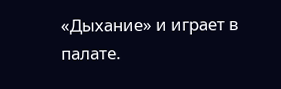«Дыхание» и играет в палате.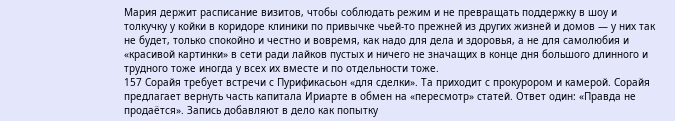Мария держит расписание визитов, чтобы соблюдать режим и не превращать поддержку в шоу и толкучку у койки в коридоре клиники по привычке чьей-то прежней из других жизней и домов — у них так не будет, только спокойно и честно и вовремя, как надо для дела и здоровья, а не для самолюбия и «красивой картинки» в сети ради лайков пустых и ничего не значащих в конце дня большого длинного и трудного тоже иногда у всех их вместе и по отдельности тоже.
157 Сорайя требует встречи с Пурификасьон «для сделки». Та приходит с прокурором и камерой. Сорайя предлагает вернуть часть капитала Ириарте в обмен на «пересмотр» статей. Ответ один: «Правда не продаётся». Запись добавляют в дело как попытку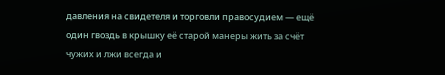давления на свидетеля и торговли правосудием — ещё один гвоздь в крышку её старой манеры жить за счёт чужих и лжи всегда и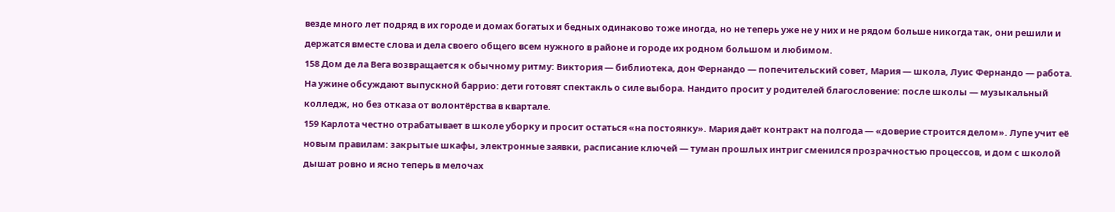везде много лет подряд в их городе и домах богатых и бедных одинаково тоже иногда, но не теперь уже не у них и не рядом больше никогда так, они решили и держатся вместе слова и дела своего общего всем нужного в районе и городе их родном большом и любимом.
158 Дом де ла Вега возвращается к обычному ритму: Виктория — библиотека, дон Фернандо — попечительский совет, Мария — школа, Луис Фернандо — работа. На ужине обсуждают выпускной баррио: дети готовят спектакль о силе выбора. Нандито просит у родителей благословение: после школы — музыкальный колледж, но без отказа от волонтёрства в квартале.
159 Карлота честно отрабатывает в школе уборку и просит остаться «на постоянку». Мария даёт контракт на полгода — «доверие строится делом». Лупе учит её новым правилам: закрытые шкафы, электронные заявки, расписание ключей — туман прошлых интриг сменился прозрачностью процессов, и дом с школой дышат ровно и ясно теперь в мелочах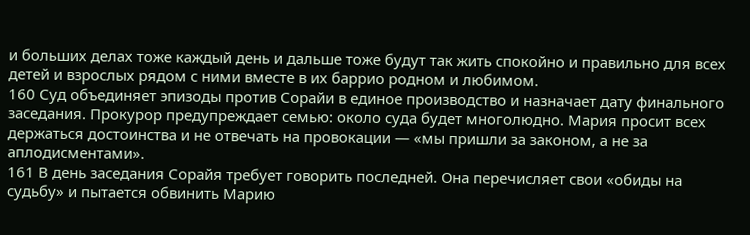и больших делах тоже каждый день и дальше тоже будут так жить спокойно и правильно для всех детей и взрослых рядом с ними вместе в их баррио родном и любимом.
160 Суд объединяет эпизоды против Сорайи в единое производство и назначает дату финального заседания. Прокурор предупреждает семью: около суда будет многолюдно. Мария просит всех держаться достоинства и не отвечать на провокации — «мы пришли за законом, а не за аплодисментами».
161 В день заседания Сорайя требует говорить последней. Она перечисляет свои «обиды на судьбу» и пытается обвинить Марию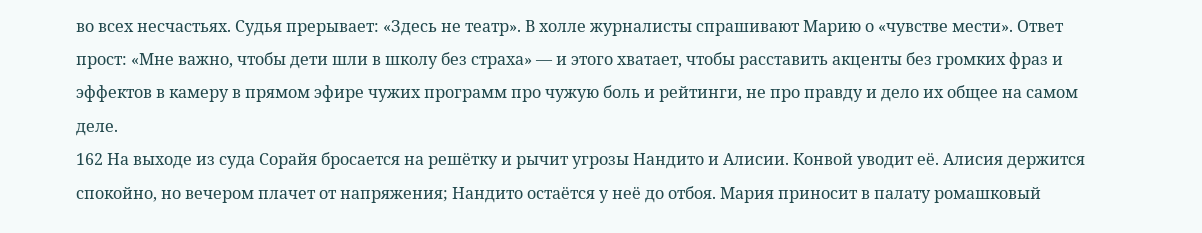во всех несчастьях. Судья прерывает: «Здесь не театр». В холле журналисты спрашивают Марию о «чувстве мести». Ответ прост: «Мне важно, чтобы дети шли в школу без страха» — и этого хватает, чтобы расставить акценты без громких фраз и эффектов в камеру в прямом эфире чужих программ про чужую боль и рейтинги, не про правду и дело их общее на самом деле.
162 На выходе из суда Сорайя бросается на решётку и рычит угрозы Нандито и Алисии. Конвой уводит её. Алисия держится спокойно, но вечером плачет от напряжения; Нандито остаётся у неё до отбоя. Мария приносит в палату ромашковый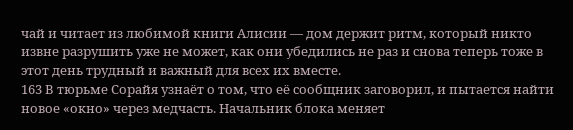чай и читает из любимой книги Алисии — дом держит ритм, который никто извне разрушить уже не может, как они убедились не раз и снова теперь тоже в этот день трудный и важный для всех их вместе.
163 В тюрьме Сорайя узнаёт о том, что её сообщник заговорил, и пытается найти новое «окно» через медчасть. Начальник блока меняет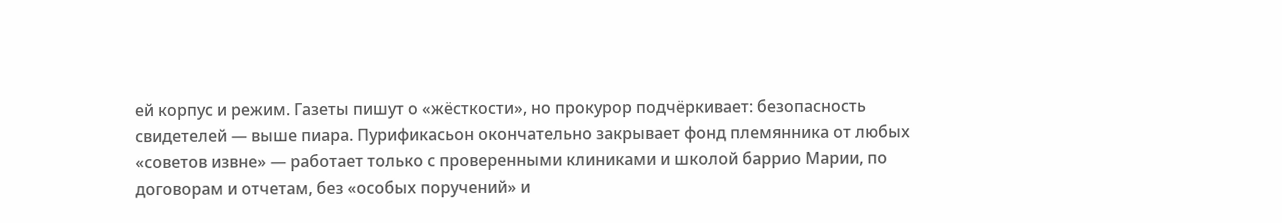ей корпус и режим. Газеты пишут о «жёсткости», но прокурор подчёркивает: безопасность свидетелей — выше пиара. Пурификасьон окончательно закрывает фонд племянника от любых «советов извне» — работает только с проверенными клиниками и школой баррио Марии, по договорам и отчетам, без «особых поручений» и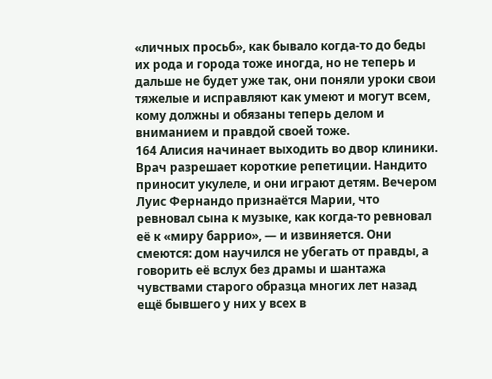«личных просьб», как бывало когда-то до беды их рода и города тоже иногда, но не теперь и дальше не будет уже так, они поняли уроки свои тяжелые и исправляют как умеют и могут всем, кому должны и обязаны теперь делом и вниманием и правдой своей тоже.
164 Алисия начинает выходить во двор клиники. Врач разрешает короткие репетиции. Нандито приносит укулеле, и они играют детям. Вечером Луис Фернандо признаётся Марии, что ревновал сына к музыке, как когда-то ревновал её к «миру баррио», — и извиняется. Они смеются: дом научился не убегать от правды, а говорить её вслух без драмы и шантажа чувствами старого образца многих лет назад ещё бывшего у них у всех в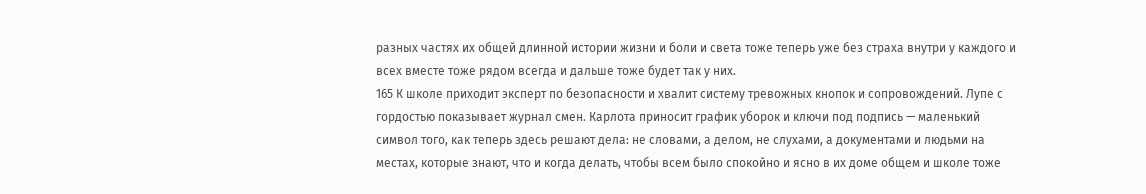разных частях их общей длинной истории жизни и боли и света тоже теперь уже без страха внутри у каждого и всех вместе тоже рядом всегда и дальше тоже будет так у них.
165 К школе приходит эксперт по безопасности и хвалит систему тревожных кнопок и сопровождений. Лупе с гордостью показывает журнал смен. Карлота приносит график уборок и ключи под подпись — маленький символ того, как теперь здесь решают дела: не словами, а делом, не слухами, а документами и людьми на местах, которые знают, что и когда делать, чтобы всем было спокойно и ясно в их доме общем и школе тоже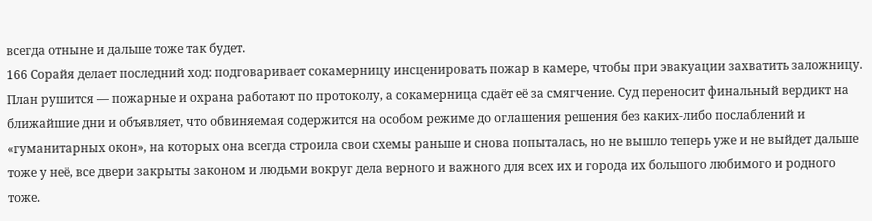всегда отныне и дальше тоже так будет.
166 Сорайя делает последний ход: подговаривает сокамерницу инсценировать пожар в камере, чтобы при эвакуации захватить заложницу. План рушится — пожарные и охрана работают по протоколу, а сокамерница сдаёт её за смягчение. Суд переносит финальный вердикт на ближайшие дни и объявляет, что обвиняемая содержится на особом режиме до оглашения решения без каких-либо послаблений и «гуманитарных окон», на которых она всегда строила свои схемы раньше и снова попыталась, но не вышло теперь уже и не выйдет дальше тоже у неё, все двери закрыты законом и людьми вокруг дела верного и важного для всех их и города их большого любимого и родного тоже.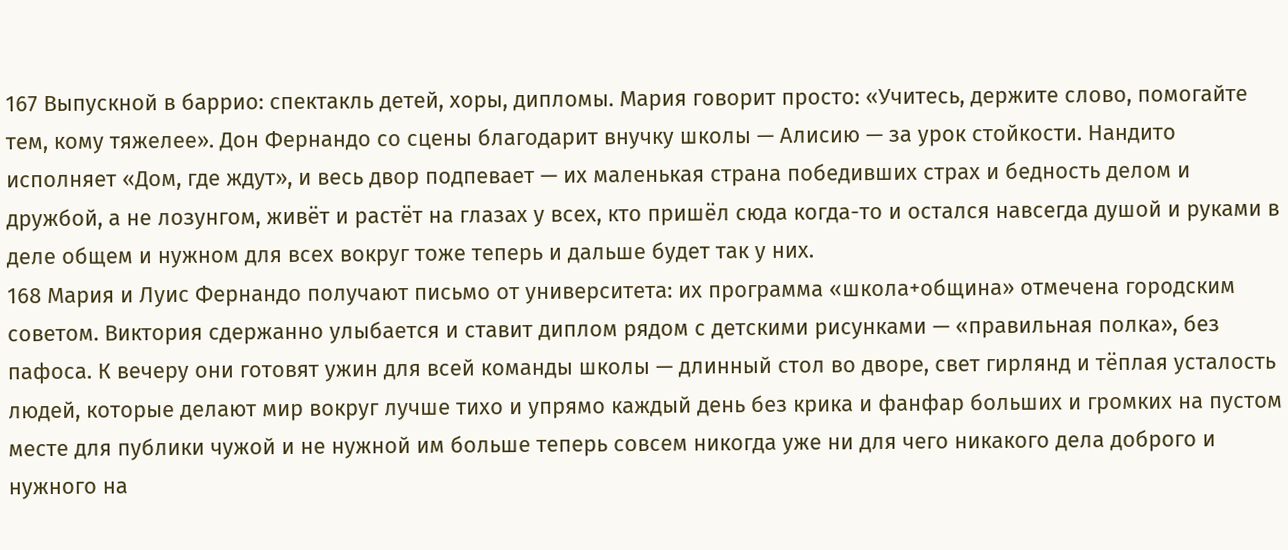167 Выпускной в баррио: спектакль детей, хоры, дипломы. Мария говорит просто: «Учитесь, держите слово, помогайте тем, кому тяжелее». Дон Фернандо со сцены благодарит внучку школы — Алисию — за урок стойкости. Нандито исполняет «Дом, где ждут», и весь двор подпевает — их маленькая страна победивших страх и бедность делом и дружбой, а не лозунгом, живёт и растёт на глазах у всех, кто пришёл сюда когда-то и остался навсегда душой и руками в деле общем и нужном для всех вокруг тоже теперь и дальше будет так у них.
168 Мария и Луис Фернандо получают письмо от университета: их программа «школа+община» отмечена городским советом. Виктория сдержанно улыбается и ставит диплом рядом с детскими рисунками — «правильная полка», без пафоса. К вечеру они готовят ужин для всей команды школы — длинный стол во дворе, свет гирлянд и тёплая усталость людей, которые делают мир вокруг лучше тихо и упрямо каждый день без крика и фанфар больших и громких на пустом месте для публики чужой и не нужной им больше теперь совсем никогда уже ни для чего никакого дела доброго и нужного на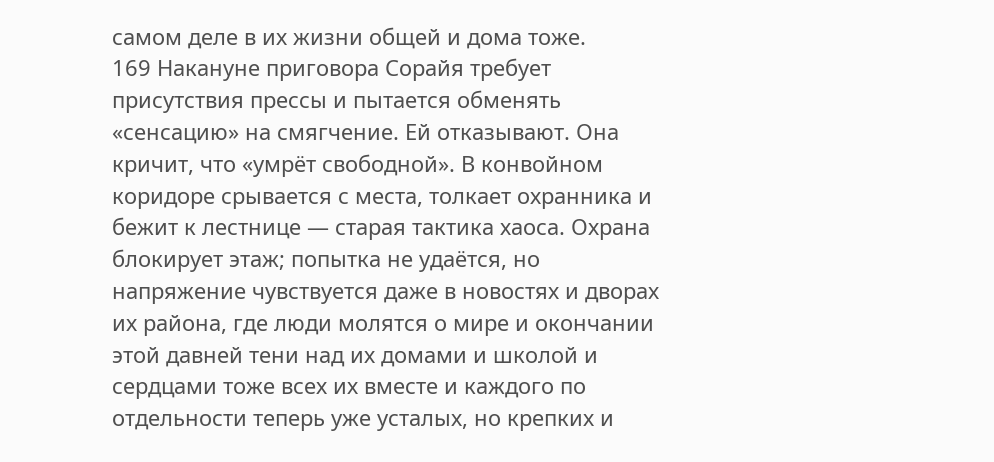самом деле в их жизни общей и дома тоже.
169 Накануне приговора Сорайя требует присутствия прессы и пытается обменять «сенсацию» на смягчение. Ей отказывают. Она кричит, что «умрёт свободной». В конвойном коридоре срывается с места, толкает охранника и бежит к лестнице — старая тактика хаоса. Охрана блокирует этаж; попытка не удаётся, но напряжение чувствуется даже в новостях и дворах их района, где люди молятся о мире и окончании этой давней тени над их домами и школой и сердцами тоже всех их вместе и каждого по отдельности теперь уже усталых, но крепких и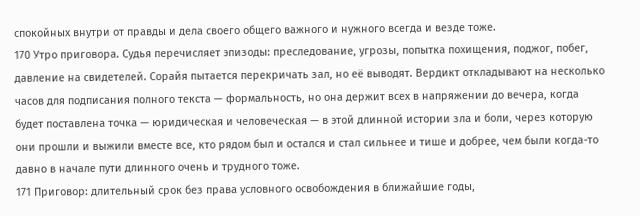спокойных внутри от правды и дела своего общего важного и нужного всегда и везде тоже.
170 Утро приговора. Судья перечисляет эпизоды: преследование, угрозы, попытка похищения, поджог, побег, давление на свидетелей. Сорайя пытается перекричать зал, но её выводят. Вердикт откладывают на несколько часов для подписания полного текста — формальность, но она держит всех в напряжении до вечера, когда будет поставлена точка — юридическая и человеческая — в этой длинной истории зла и боли, через которую они прошли и выжили вместе все, кто рядом был и остался и стал сильнее и тише и добрее, чем были когда-то давно в начале пути длинного очень и трудного тоже.
171 Приговор: длительный срок без права условного освобождения в ближайшие годы,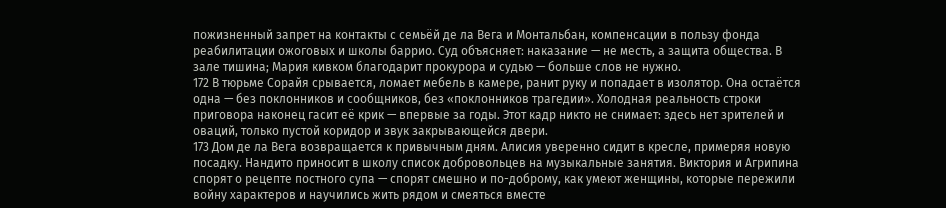пожизненный запрет на контакты с семьёй де ла Вега и Монтальбан, компенсации в пользу фонда реабилитации ожоговых и школы баррио. Суд объясняет: наказание — не месть, а защита общества. В зале тишина; Мария кивком благодарит прокурора и судью — больше слов не нужно.
172 В тюрьме Сорайя срывается, ломает мебель в камере, ранит руку и попадает в изолятор. Она остаётся одна — без поклонников и сообщников, без «поклонников трагедии». Холодная реальность строки приговора наконец гасит её крик — впервые за годы. Этот кадр никто не снимает: здесь нет зрителей и оваций, только пустой коридор и звук закрывающейся двери.
173 Дом де ла Вега возвращается к привычным дням. Алисия уверенно сидит в кресле, примеряя новую посадку. Нандито приносит в школу список добровольцев на музыкальные занятия. Виктория и Агрипина спорят о рецепте постного супа — спорят смешно и по-доброму, как умеют женщины, которые пережили войну характеров и научились жить рядом и смеяться вместе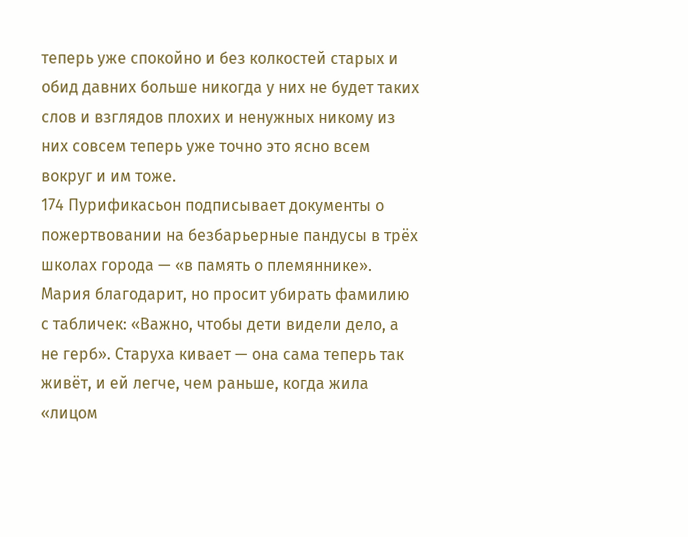теперь уже спокойно и без колкостей старых и обид давних больше никогда у них не будет таких слов и взглядов плохих и ненужных никому из них совсем теперь уже точно это ясно всем вокруг и им тоже.
174 Пурификасьон подписывает документы о пожертвовании на безбарьерные пандусы в трёх школах города — «в память о племяннике». Мария благодарит, но просит убирать фамилию с табличек: «Важно, чтобы дети видели дело, а не герб». Старуха кивает — она сама теперь так живёт, и ей легче, чем раньше, когда жила «лицом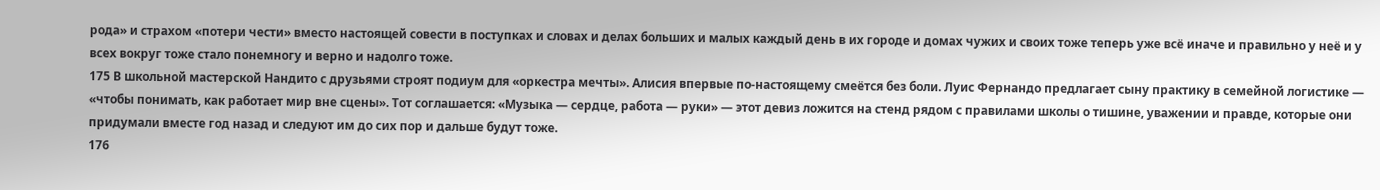рода» и страхом «потери чести» вместо настоящей совести в поступках и словах и делах больших и малых каждый день в их городе и домах чужих и своих тоже теперь уже всё иначе и правильно у неё и у всех вокруг тоже стало понемногу и верно и надолго тоже.
175 В школьной мастерской Нандито с друзьями строят подиум для «оркестра мечты». Алисия впервые по-настоящему смеётся без боли. Луис Фернандо предлагает сыну практику в семейной логистике — «чтобы понимать, как работает мир вне сцены». Тот соглашается: «Музыка — сердце, работа — руки» — этот девиз ложится на стенд рядом с правилами школы о тишине, уважении и правде, которые они придумали вместе год назад и следуют им до сих пор и дальше будут тоже.
176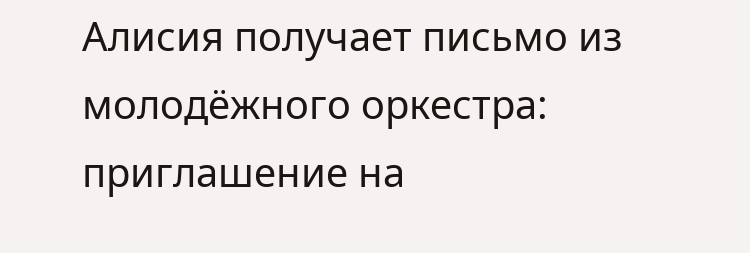Алисия получает письмо из молодёжного оркестра: приглашение на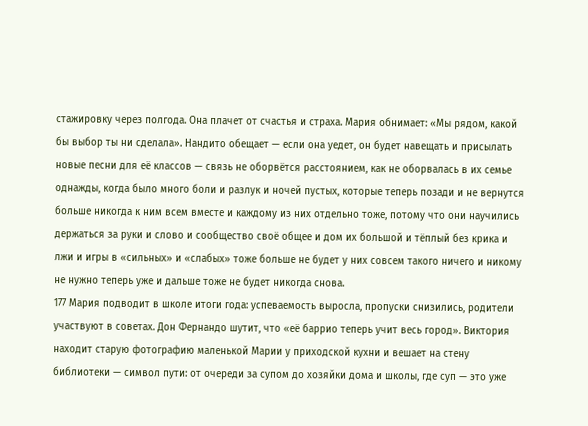стажировку через полгода. Она плачет от счастья и страха. Мария обнимает: «Мы рядом, какой бы выбор ты ни сделала». Нандито обещает — если она уедет, он будет навещать и присылать новые песни для её классов — связь не оборвётся расстоянием, как не оборвалась в их семье однажды, когда было много боли и разлук и ночей пустых, которые теперь позади и не вернутся больше никогда к ним всем вместе и каждому из них отдельно тоже, потому что они научились держаться за руки и слово и сообщество своё общее и дом их большой и тёплый без крика и лжи и игры в «сильных» и «слабых» тоже больше не будет у них совсем такого ничего и никому не нужно теперь уже и дальше тоже не будет никогда снова.
177 Мария подводит в школе итоги года: успеваемость выросла, пропуски снизились, родители участвуют в советах. Дон Фернандо шутит, что «её баррио теперь учит весь город». Виктория находит старую фотографию маленькой Марии у приходской кухни и вешает на стену библиотеки — символ пути: от очереди за супом до хозяйки дома и школы, где суп — это уже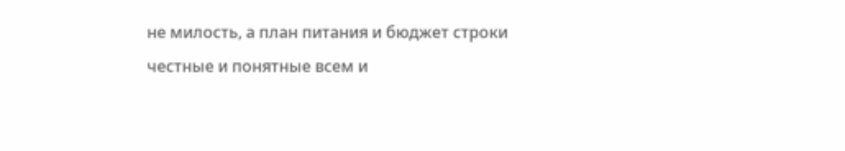не милость, а план питания и бюджет строки честные и понятные всем и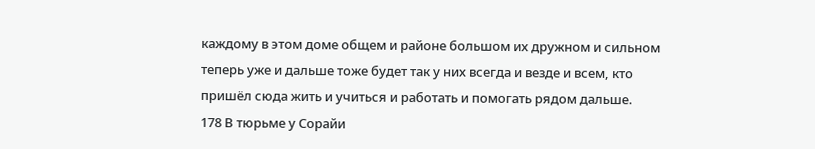каждому в этом доме общем и районе большом их дружном и сильном теперь уже и дальше тоже будет так у них всегда и везде и всем, кто пришёл сюда жить и учиться и работать и помогать рядом дальше.
178 В тюрьме у Сорайи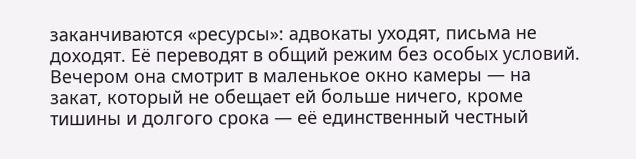заканчиваются «ресурсы»: адвокаты уходят, письма не доходят. Её переводят в общий режим без особых условий. Вечером она смотрит в маленькое окно камеры — на закат, который не обещает ей больше ничего, кроме тишины и долгого срока — её единственный честный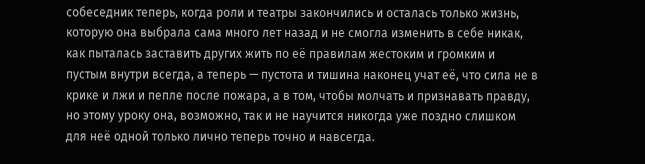собеседник теперь, когда роли и театры закончились и осталась только жизнь, которую она выбрала сама много лет назад и не смогла изменить в себе никак, как пыталась заставить других жить по её правилам жестоким и громким и пустым внутри всегда, а теперь — пустота и тишина наконец учат её, что сила не в крике и лжи и пепле после пожара, а в том, чтобы молчать и признавать правду, но этому уроку она, возможно, так и не научится никогда уже поздно слишком для неё одной только лично теперь точно и навсегда.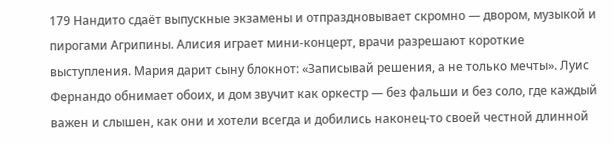179 Нандито сдаёт выпускные экзамены и отпраздновывает скромно — двором, музыкой и пирогами Агрипины. Алисия играет мини-концерт, врачи разрешают короткие выступления. Мария дарит сыну блокнот: «Записывай решения, а не только мечты». Луис Фернандо обнимает обоих, и дом звучит как оркестр — без фальши и без соло, где каждый важен и слышен, как они и хотели всегда и добились наконец-то своей честной длинной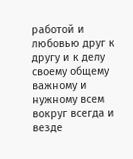работой и любовью друг к другу и к делу своему общему важному и нужному всем вокруг всегда и везде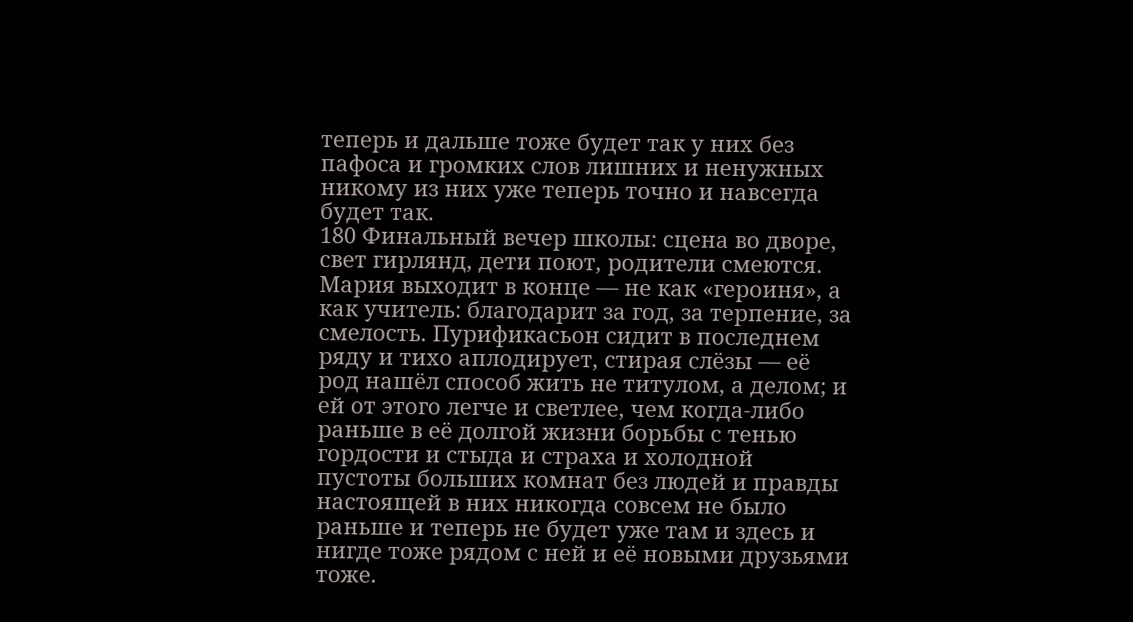теперь и дальше тоже будет так у них без пафоса и громких слов лишних и ненужных никому из них уже теперь точно и навсегда будет так.
180 Финальный вечер школы: сцена во дворе, свет гирлянд, дети поют, родители смеются. Мария выходит в конце — не как «героиня», а как учитель: благодарит за год, за терпение, за смелость. Пурификасьон сидит в последнем ряду и тихо аплодирует, стирая слёзы — её род нашёл способ жить не титулом, а делом; и ей от этого легче и светлее, чем когда-либо раньше в её долгой жизни борьбы с тенью гордости и стыда и страха и холодной пустоты больших комнат без людей и правды настоящей в них никогда совсем не было раньше и теперь не будет уже там и здесь и нигде тоже рядом с ней и её новыми друзьями тоже.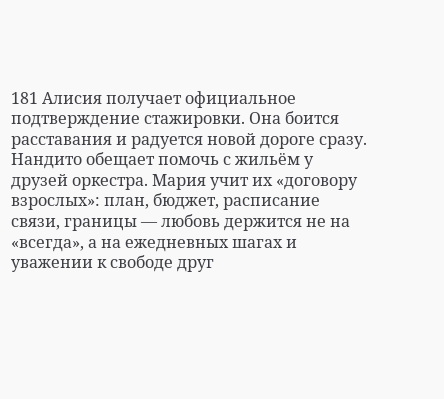181 Алисия получает официальное подтверждение стажировки. Она боится расставания и радуется новой дороге сразу. Нандито обещает помочь с жильём у друзей оркестра. Мария учит их «договору взрослых»: план, бюджет, расписание связи, границы — любовь держится не на «всегда», а на ежедневных шагах и уважении к свободе друг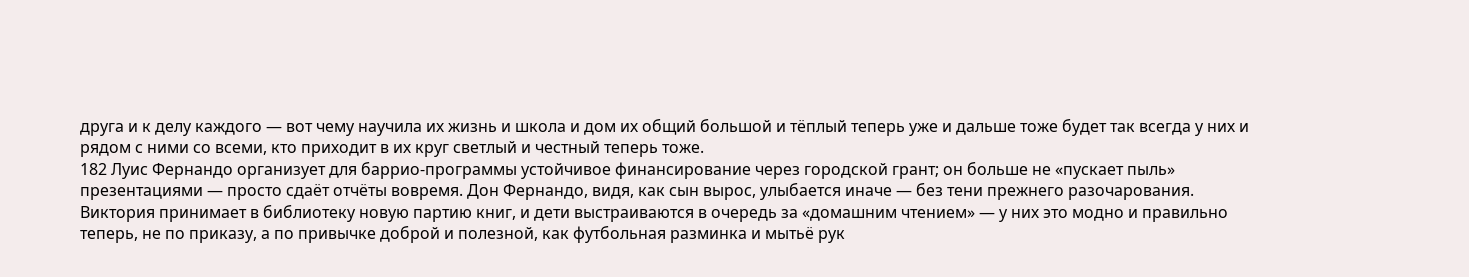друга и к делу каждого — вот чему научила их жизнь и школа и дом их общий большой и тёплый теперь уже и дальше тоже будет так всегда у них и рядом с ними со всеми, кто приходит в их круг светлый и честный теперь тоже.
182 Луис Фернандо организует для баррио-программы устойчивое финансирование через городской грант; он больше не «пускает пыль» презентациями — просто сдаёт отчёты вовремя. Дон Фернандо, видя, как сын вырос, улыбается иначе — без тени прежнего разочарования. Виктория принимает в библиотеку новую партию книг, и дети выстраиваются в очередь за «домашним чтением» — у них это модно и правильно теперь, не по приказу, а по привычке доброй и полезной, как футбольная разминка и мытьё рук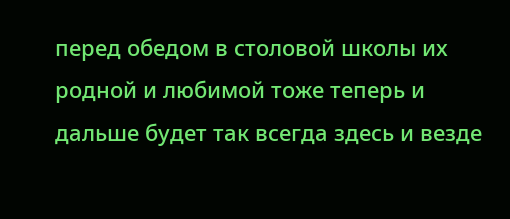перед обедом в столовой школы их родной и любимой тоже теперь и дальше будет так всегда здесь и везде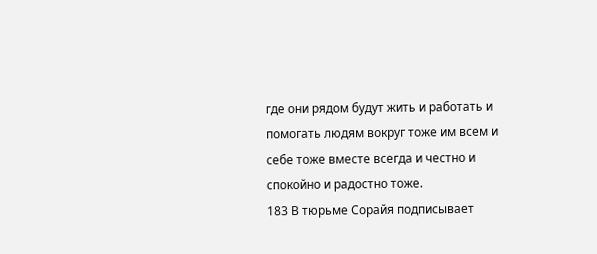где они рядом будут жить и работать и помогать людям вокруг тоже им всем и себе тоже вместе всегда и честно и спокойно и радостно тоже.
183 В тюрьме Сорайя подписывает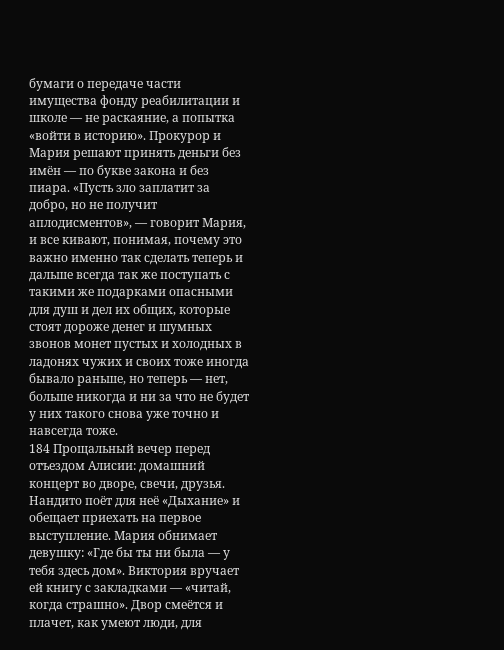бумаги о передаче части имущества фонду реабилитации и школе — не раскаяние, а попытка «войти в историю». Прокурор и Мария решают принять деньги без имён — по букве закона и без пиара. «Пусть зло заплатит за добро, но не получит аплодисментов», — говорит Мария, и все кивают, понимая, почему это важно именно так сделать теперь и дальше всегда так же поступать с такими же подарками опасными для душ и дел их общих, которые стоят дороже денег и шумных звонов монет пустых и холодных в ладонях чужих и своих тоже иногда бывало раньше, но теперь — нет, больше никогда и ни за что не будет у них такого снова уже точно и навсегда тоже.
184 Прощальный вечер перед отъездом Алисии: домашний концерт во дворе, свечи, друзья. Нандито поёт для неё «Дыхание» и обещает приехать на первое выступление. Мария обнимает девушку: «Где бы ты ни была — у тебя здесь дом». Виктория вручает ей книгу с закладками — «читай, когда страшно». Двор смеётся и плачет, как умеют люди, для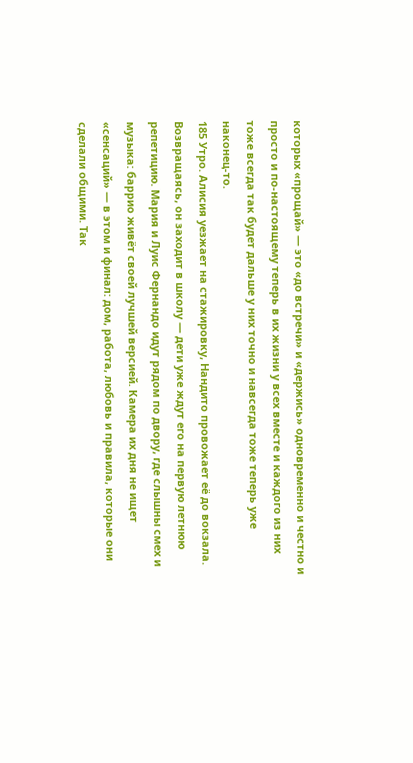которых «прощай» — это «до встречи» и «держись» одновременно и честно и просто и по-настоящему теперь в их жизни у всех вместе и каждого из них тоже всегда так будет дальше у них точно и навсегда тоже теперь уже наконец-то.
185 Утро. Алисия уезжает на стажировку, Нандито провожает её до вокзала. Возвращаясь, он заходит в школу — дети уже ждут его на первую летнюю репетицию. Мария и Луис Фернандо идут рядом по двору, где слышны смех и музыка: баррио живёт своей лучшей версией. Камера их дня не ищет «сенсаций» — в этом и финал: дом, работа, любовь и правила, которые они сделали общими. Так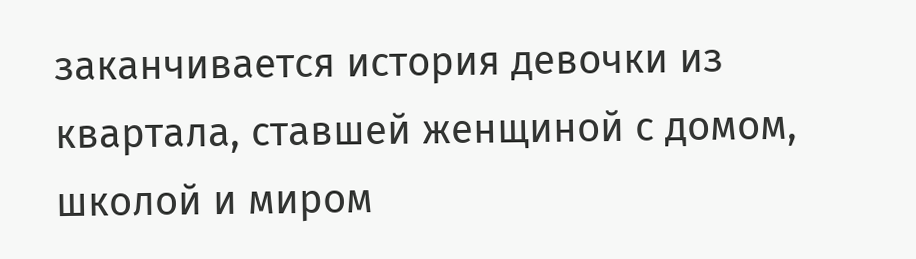заканчивается история девочки из квартала, ставшей женщиной с домом, школой и миром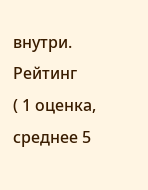внутри.
Рейтинг
( 1 оценка, среднее 5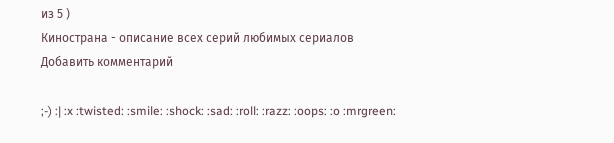из 5 )
Кинострана - описание всех серий любимых сериалов
Добавить комментарий

;-) :| :x :twisted: :smile: :shock: :sad: :roll: :razz: :oops: :o :mrgreen: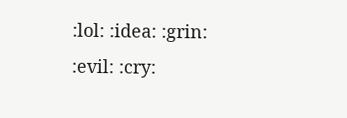:lol: :idea: :grin: :evil: :cry: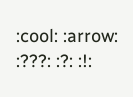:cool: :arrow: :???: :?: :!: